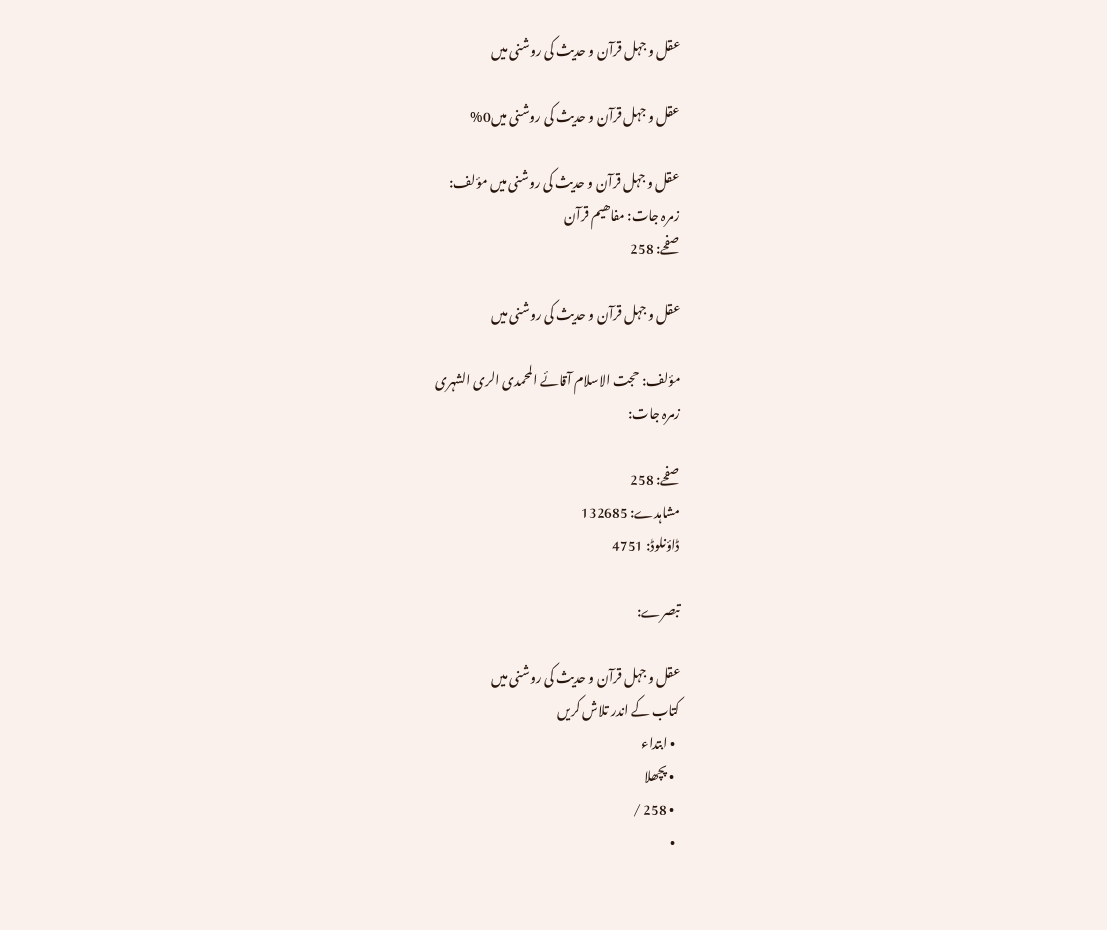عقل و جہل قرآن و حدیث کی روشنی میں

عقل و جہل قرآن و حدیث کی روشنی میں0%

عقل و جہل قرآن و حدیث کی روشنی میں مؤلف:
زمرہ جات: مفاھیم قرآن
صفحے: 258

عقل و جہل قرآن و حدیث کی روشنی میں

مؤلف: حجت الاسلام آقائے المحمدی الری الشہری
زمرہ جات:

صفحے: 258
مشاہدے: 132685
ڈاؤنلوڈ: 4751

تبصرے:

عقل و جہل قرآن و حدیث کی روشنی میں
کتاب کے اندر تلاش کریں
  • ابتداء
  • پچھلا
  • 258 /
  •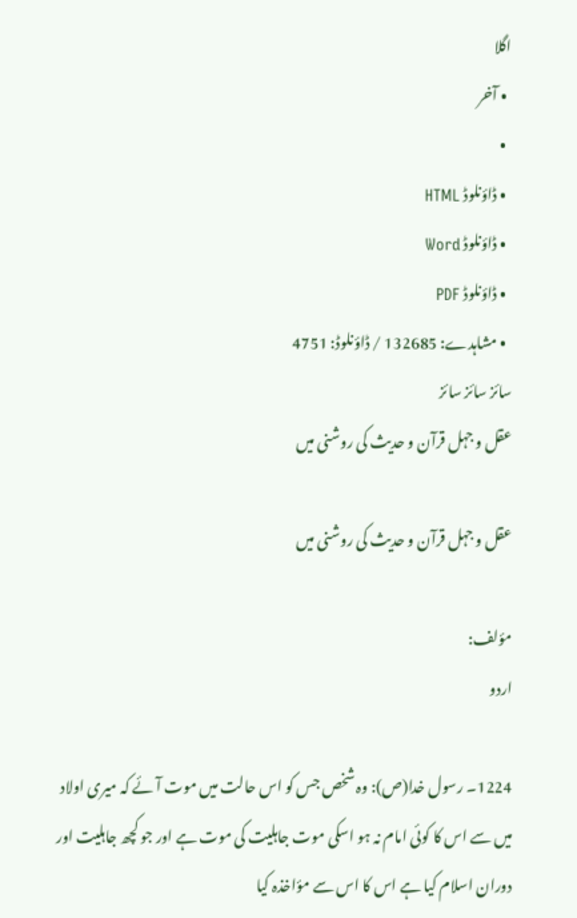اگلا
  • آخر
  •
  • ڈاؤنلوڈ HTML
  • ڈاؤنلوڈ Word
  • ڈاؤنلوڈ PDF
  • مشاہدے: 132685 / ڈاؤنلوڈ: 4751
سائز سائز سائز
عقل و جہل قرآن و حدیث کی روشنی میں

عقل و جہل قرآن و حدیث کی روشنی میں

مؤلف:
اردو

1224۔ رسول خدا(ص): وہ شخص جس کو اس حالت میں موت آئے کہ میری اولاد میں سے اس کا کوئی امام نہ ہو اسکی موت جاہلیت کی موت ہے اور جو کچھ جاہلیت اور دوران اسلام کیا ہے اس کا اس سے مؤاخذہ کیا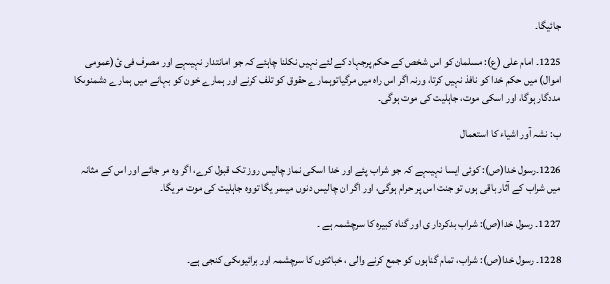جائیگا۔

1225۔ امام علی (ع): مسلمان کو اس شخص کے حکم پرجہاد کے لئے نہیں نکلنا چاہئے کہ جو امانتدار نہیںہے اور مصرف فی ئ(عمومی اموال) میں حکم خدا کو نافذ نہیں کرتا، ورنہ اگر اس راہ میں مرگیاتوہمارے حقوق کو تلف کرنے اور ہمارے خون کو بہانے میں ہمارے دشمنوںکا مددگار ہوگا، اور اسکی موت، جاہلیت کی موت ہوگی۔

ب: نشہ آور اشیاء کا استعمال

1226۔رسول خدا(ص): کوئی ایسا نہیںہے کہ جو شراب پئے اور خدا اسکی نماز چالیس روز تک قبول کرے، اگر وہ مر جائے اور اس کے مثانہ میں شراب کے آثار باقی ہوں تو جنت اس پر حرام ہوگی، اور اگر ان چالیس دنوں میںمر یگا تووہ جاہلیت کی موت مریگا۔

1227۔ رسول خدا(ص): شراب بدکردار ی اور گناہ کبیرہ کا سرچشمہ ہے ۔

1228۔ رسول خدا(ص): شراب، تمام گناہوں کو جمع کرنے والی ، خباثتوں کا سرچشمہ اور برائیوںکی کنجی ہے۔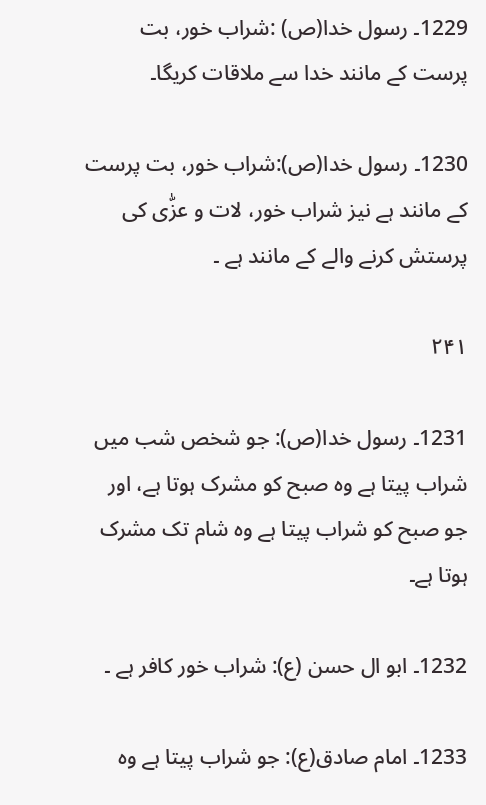1229۔ رسول خدا(ص) :شراب خور، بت پرست کے مانند خدا سے ملاقات کریگا۔

1230۔ رسول خدا(ص):شراب خور، بت پرست کے مانند ہے نیز شراب خور، لات و عزّٰی کی پرستش کرنے والے کے مانند ہے ۔

۲۴۱

1231۔ رسول خدا(ص): جو شخص شب میں شراب پیتا ہے وہ صبح کو مشرک ہوتا ہے، اور جو صبح کو شراب پیتا ہے وہ شام تک مشرک ہوتا ہے۔

1232۔ ابو ال حسن (ع): شراب خور کافر ہے ۔

1233۔ امام صادق(ع): جو شراب پیتا ہے وہ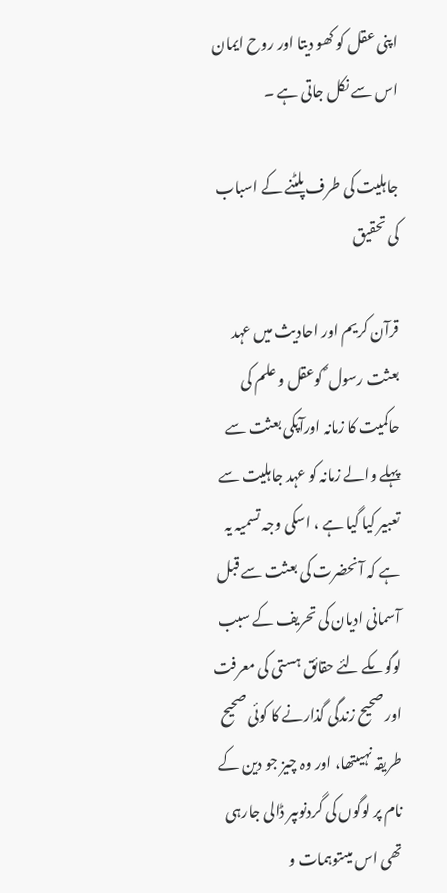اپنی عقل کو کھو دیتا اور روح ایمان اس سے نکل جاتی ہے ۔

جاہلیت کی طرف پلٹنے کے اسباب کی تحقیق

قرآن کریم اور احادیث میں عہد بعثت رسول ؐ کوعقل و علم کی حاکمیت کا زمانہ اورآپکی بعثت سے پہلے والے زمانہ کو عہد جاہلیت سے تعبیر کیا گیا ہے ، اسکی وجہ تسمیہ یہ ہے کہ آنحضرت کی بعثت سے قبل آسمانی ادیان کی تحریف کے سبب لوگوںکے لئے حقائق ہستی کی معرفت اور صحیح زندگی گذارنے کا کوئی صحیح طریقہ نہیںتھا، اور وہ چیز جو دین کے نام پر لوگوں کی گردنوںپر ڈالی جارہی تھی اس میںتوہمات و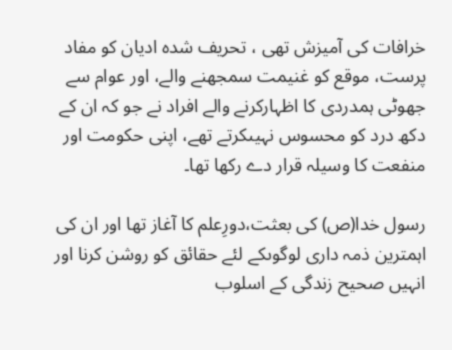خرافات کی آمیزش تھی ، تحریف شدہ ادیان کو مفاد پرست، موقع کو غنیمت سمجھنے والے، اور عوام سے جھوٹی ہمدردی کا اظہارکرنے والے افراد نے جو کہ ان کے دکھ درد کو محسوس نہیںکرتے تھے، اپنی حکومت اور منفعت کا وسیلہ قرار دے رکھا تھا۔

رسول خدا(ص) کی بعثت،دورِعلم کا آغاز تھا اور ان کی اہمترین ذمہ داری لوگوںکے لئے حقائق کو روشن کرنا اور انہیں صحیح زندگی کے اسلوب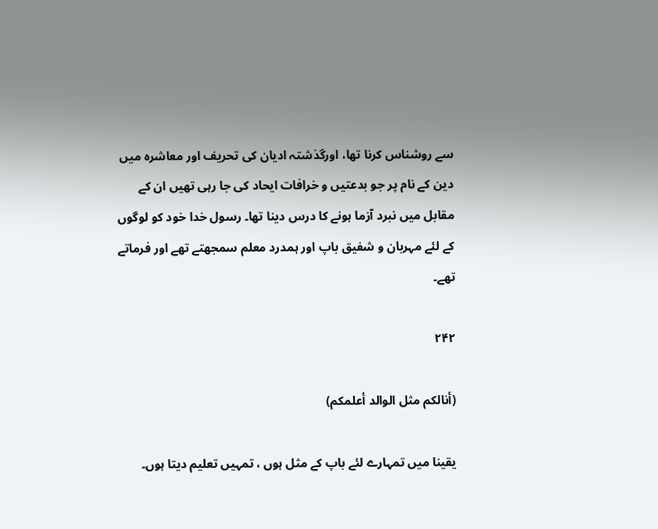سے روشناس کرنا تھا، اورگذشتہ ادیان کی تحریف اور معاشرہ میں دین کے نام پر جو بدعتیں و خرافات ایحاد کی جا رہی تھیں ان کے مقابل میں نبرد آزما ہونے کا درس دینا تھا۔ رسول خدا خود کو لوگوں کے لئے مہربان و شفیق باپ اور ہمدرد معلم سمجھتے تھے اور فرماتے تھے۔

۲۴۲

(أنالکم مثل الوالد أعلمکم)

یقینا میں تمہارے لئے باپ کے مثل ہوں ، تمہیں تعلیم دیتا ہوں۔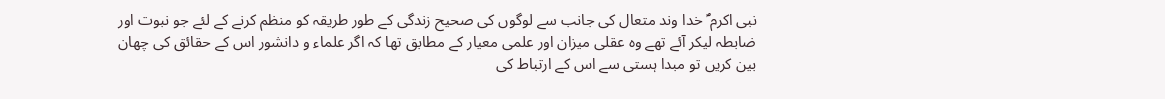نبی اکرم ؐ خدا وند متعال کی جانب سے لوگوں کی صحیح زندگی کے طور طریقہ کو منظم کرنے کے لئے جو نبوت اور ضابطہ لیکر آئے تھے وہ عقلی میزان اور علمی معیار کے مطابق تھا کہ اگر علماء و دانشور اس کے حقائق کی چھان بین کریں تو مبدا ہستی سے اس کے ارتباط کی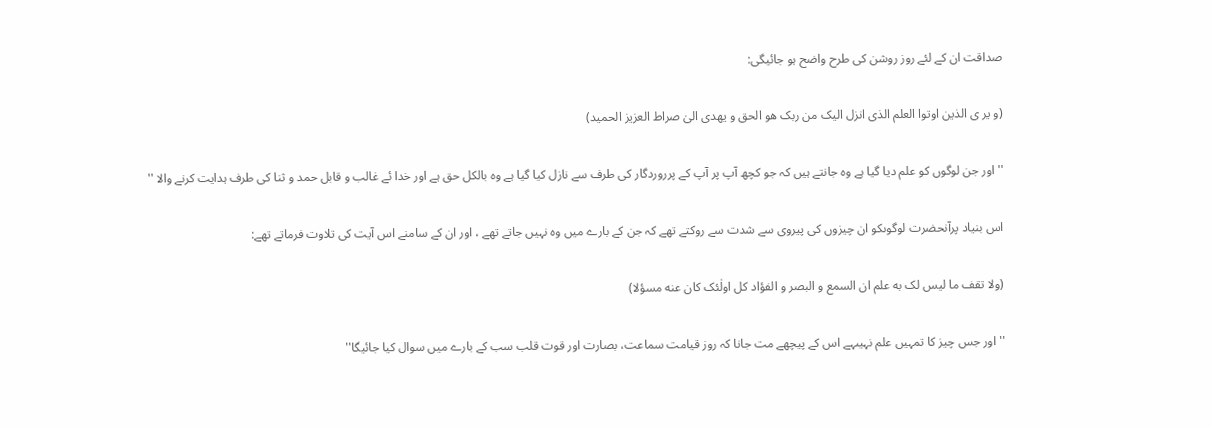صداقت ان کے لئے روز روشن کی طرح واضح ہو جائیگی:

(و یر ی الذین اوتوا العلم الذی انزل الیک من ربک هو الحق و یهدی الیٰ صراط العزیز الحمید)

''اور جن لوگوں کو علم دیا گیا ہے وہ جانتے ہیں کہ جو کچھ آپ پر آپ کے پرروردگار کی طرف سے نازل کیا گیا ہے وہ بالکل حق ہے اور خدا ئے غالب و قابل حمد و ثنا کی طرف ہدایت کرنے والا ''

اس بنیاد پرآنحضرت لوگوںکو ان چیزوں کی پیروی سے شدت سے روکتے تھے کہ جن کے بارے میں وہ نہیں جاتے تھے ، اور ان کے سامنے اس آیت کی تلاوت فرماتے تھے:

(ولا تقف ما لیس لک به علم ان السمع و البصر و الفؤاد کل اولٰئک کان عنه مسؤلا)

'' اور جس چیز کا تمہیں علم نہیںہے اس کے پیچھے مت جانا کہ روز قیامت سماعت، بصارت اور قوت قلب سب کے بارے میں سوال کیا جائیگا''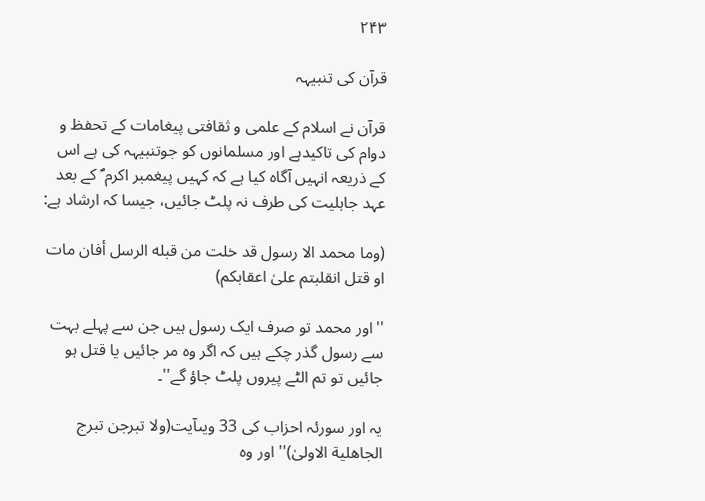۲۴۳

قرآن کی تنبیہہ

قرآن نے اسلام کے علمی و ثقافتی پیغامات کے تحفظ و دوام کی تاکیدہے اور مسلمانوں کو جوتنبیہہ کی ہے اس کے ذریعہ انہیں آگاہ کیا ہے کہ کہیں پیغمبر اکرم ؐ کے بعد عہد جاہلیت کی طرف نہ پلٹ جائیں، جیسا کہ ارشاد ہے:

(وما محمد الا رسول قد خلت من قبله الرسل أفان مات او قتل انقلبتم علیٰ اعقابکم)

''اور محمد تو صرف ایک رسول ہیں جن سے پہلے بہت سے رسول گذر چکے ہیں کہ اگر وہ مر جائیں یا قتل ہو جائیں تو تم الٹے پیروں پلٹ جاؤ گے''۔

یہ اور سورئہ احزاب کی 33 ویںآیت(ولا تبرجن تبرج الجاهلیة الاولیٰ)'' اور وہ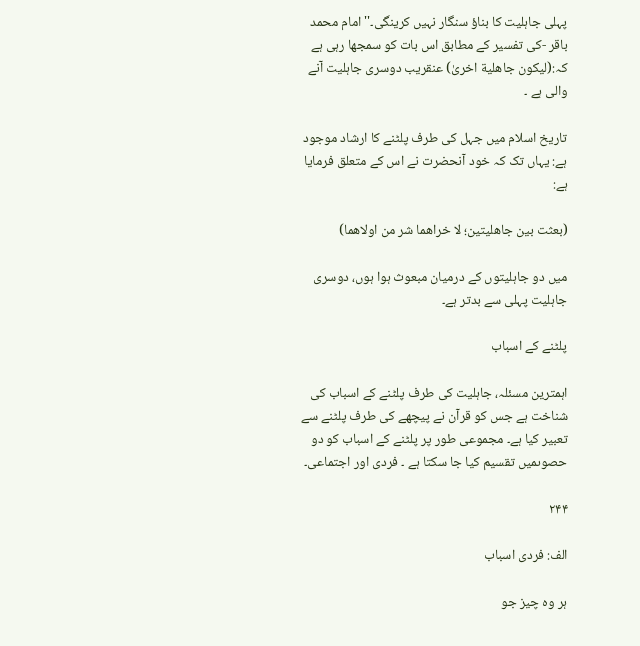پہلی جاہلیت کا بناؤ سنگار نہیں کرینگی۔'' امام محمد باقر -کی تفسیر کے مطابق اس بات کو سمجھا رہی ہے کہ:(لیکون جاهلیة اخریٰ) عنقریب دوسری جاہلیت آنے والی ہے ۔

تاریخ اسلام میں جہل کی طرف پلٹنے کا ارشاد موجود ہے: یہاں تک کہ خود آنحضرت نے اس کے متعلق فرمایا ہے:

(بعثت بین جاهلیتین؛ لا خراهما شر من اولاهما)

میں دو جاہلیتوں کے درمیان مبعوث ہوا ہوں، دوسری جاہلیت پہلی سے بدتر ہے۔

پلٹنے کے اسباب

اہمترین مسئلہ، جاہلیت کی طرف پلٹنے کے اسباب کی شناخت ہے جس کو قرآن نے پیچھے کی طرف پلٹنے سے تعبیر کیا ہے۔ مجموعی طور پر پلٹنے کے اسباب کو دو حصوںمیں تقسیم کیا جا سکتا ہے ۔ فردی اور اجتماعی۔

۲۴۴

الف: فردی اسباب

ہر وہ چیز جو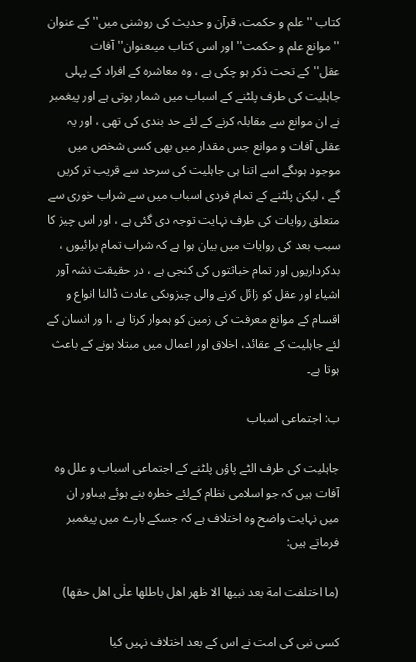کتاب ''علم و حکمت، قرآن و حدیث کی روشنی میں'' کے عنوان ''موانع علم و حکمت'' اور اسی کتاب میںعنوان'' آفات عقل''کے تحت ذکر ہو چکی ہے ، وہ معاشرہ کے افراد کے پہلی جاہلیت کی طرف پلٹنے کے اسباب میں شمار ہوتی ہے اور پیغمبر نے ان موانع سے مقابلہ کرنے کے لئے حد بندی کی تھی ، اور یہ عقلی آفات و موانع جس مقدار میں بھی کسی شخص میں موجود ہوںگے اسے اتنا ہی جاہلیت کی سرحد سے قریب تر کریں گے ، لیکن پلٹنے کے تمام فردی اسباب میں سے شراب خوری سے متعلق روایات کی طرف نہایت توجہ دی گئی ہے ، اور اس چیز کا سبب بعد کی روایات میں بیان ہوا ہے کہ شراب تمام برائیوں ، بدکرداریوں اور تمام خباثتوں کی کنجی ہے ، در حقیقت نشہ آور اشیاء اور عقل کو زائل کرنے والی چیزوںکی عادت ڈالنا انواع و اقسام کے موانع معرفت کی زمین کو ہموار کرتا ہے ،ا ور انسان کے لئے جاہلیت کے عقائد، اخلاق اور اعمال میں مبتلا ہونے کے باعث ہوتا ہے۔

ب: اجتماعی اسباب

جاہلیت کی طرف الٹے پاؤں پلٹنے کے اجتماعی اسباب و علل وہ آفات ہیں کہ جو اسلامی نظام کےلئے خطرہ بنے ہوئے ہیںاور ان میں نہایت واضح وہ اختلاف ہے کہ جسکے بارے میں پیغمبر فرماتے ہیں:

(ما اختلفت امة بعد نبیها الا ظهر اهل باطلها علٰی اهل حقها)

کسی نبی کی امت نے اس کے بعد اختلاف نہیں کیا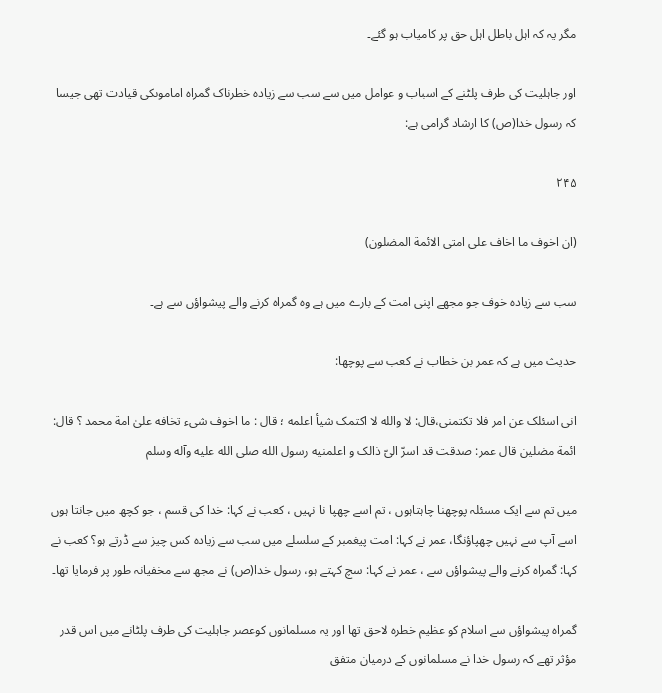مگر یہ کہ اہل باطل اہل حق پر کامیاب ہو گئے۔

اور جاہلیت کی طرف پلٹنے کے اسباب و عوامل میں سے سب سے زیادہ خطرناک گمراہ اماموںکی قیادت تھی جیسا کہ رسول خدا(ص) کا ارشاد گرامی ہے:

۲۴۵

(ان اخوف ما اخاف علی امتی الائمة المضلون)

سب سے زیادہ خوف جو مجھے اپنی امت کے بارے میں ہے وہ گمراہ کرنے والے پیشواؤں سے ہے۔

حدیث میں ہے کہ عمر بن خطاب نے کعب سے پوچھا:

انی اسئلک عن امر فلا تکتمنی،قال: لا والله لا اکتمک شیأ اعلمه ؛ قال : ما اخوف شیء تخافه علیٰ امة محمد ؟ قال: ائمة مضلین قال عمر: صدقت قد اسرّ الیّ ذالک و اعلمنیه رسول الله صلی الله علیه وآله وسلم

میں تم سے ایک مسئلہ پوچھنا چاہتاہوں ، تم اسے چھپا نا نہیں ، کعب نے کہا: خدا کی قسم ، جو کچھ میں جانتا ہوں اسے آپ سے نہیں چھپاؤنگا، عمر نے کہا: امت پیغمبر کے سلسلے میں سب سے زیادہ کس چیز سے ڈرتے ہو؟ کعب نے کہا: گمراہ کرنے والے پیشواؤں سے ، عمر نے کہا: سچ کہتے ہو، رسول خدا(ص) نے مجھ سے مخفیانہ طور پر فرمایا تھا۔

گمراہ پیشواؤں سے اسلام کو عظیم خطرہ لاحق تھا اور یہ مسلمانوں کوعصر جاہلیت کی طرف پلٹانے میں اس قدر مؤثر تھے کہ رسول خدا نے مسلمانوں کے درمیان متفق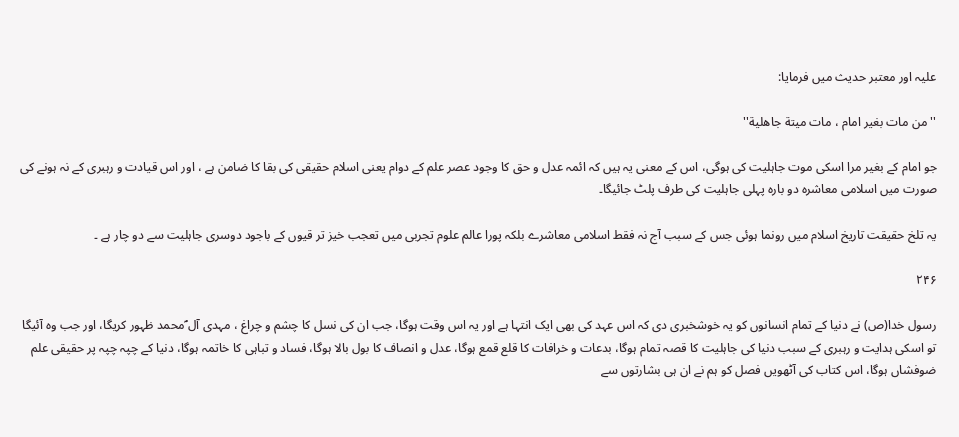علیہ اور معتبر حدیث میں فرمایا:

''من مات بغیر امام ، مات میتة جاهلیة''

جو امام کے بغیر مرا اسکی موت جاہلیت کی ہوگی، اس کے معنی یہ ہیں کہ ائمہ عدل و حق کا وجود عصر علم کے دوام یعنی اسلام حقیقی کی بقا کا ضامن ہے ، اور اس قیادت و رہبری کے نہ ہونے کی صورت میں اسلامی معاشرہ دو بارہ پہلی جاہلیت کی طرف پلٹ جائیگا۔

یہ تلخ حقیقت تاریخ اسلام میں رونما ہوئی جس کے سبب آج نہ فقط اسلامی معاشرے بلکہ پورا عالم علوم تجربی میں تعجب خیز تر قیوں کے باجود دوسری جاہلیت سے دو چار ہے ۔

۲۴۶

رسول خدا(ص) نے دنیا کے تمام انسانوں کو یہ خوشخبری دی کہ اس عہد کی بھی ایک انتہا ہے اور یہ اس وقت ہوگا، جب ان کی نسل کا چشم و چراغ ، مہدی آل ؐمحمد ظہور کریگا، اور جب وہ آئیگا تو اسکی ہدایت و رہبری کے سبب دنیا کی جاہلیت کا قصہ تمام ہوگا، بدعات و خرافات کا قلع قمع ہوگا، عدل و انصاف کا بول بالا ہوگا، فساد و تباہی کا خاتمہ ہوگا، دنیا کے چپہ چپہ پر حقیقی علم ضوفشاں ہوگا، اس کتاب کی آٹھویں فصل کو ہم نے ان ہی بشارتوں سے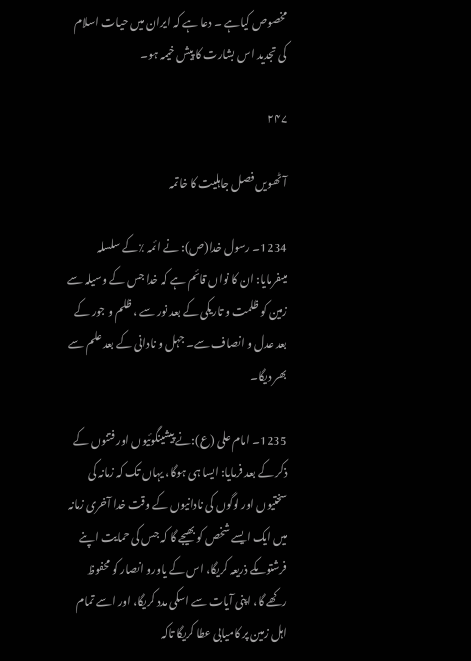مخصوص کیاہے ۔ دعا ہے کہ ایران میں حیات اسلام کی تجدید اس بشارت کا پیش خیمہ ہو۔

۲۴۷

آٹھویں فصل جاہلیت کا خاتمہ

1234۔ رسول خدا(ص): نے ائمہ ٪کے سلسلہ میںفرمایا: ان کا نواں قائم ہے کہ خدا جس کے وسیلہ سے زمین کو ظلمت و تاریکی کے بعد نور سے ، ظلم و جور کے بعد عدل و انصاف سے۔ جہل و نادانی کے بعد علم سے بھر دیگا۔

1235۔ امام علی (ع):نے پیشینگوئیوں اور فتنوں کے ذکر کے بعد فرمایا: ایسا ہی ہوگا، یہاں تک کہ زمانہ کی سختیوں اور لوگوں کی نادانیوں کے وقت خدا آخری زمانہ میں ایک ایسے شخص کو بھیجے گا کہ جس کی حمایت اپنے فرشتوںکے ذریعہ کریگا، اس کے یاورو انصار کو محفوظ رکھے گا، اپنی آیات سے اسکی مدد کریگا، اور اسے تمام اہل زمین پر کامیابی عطا کریگا تاکہ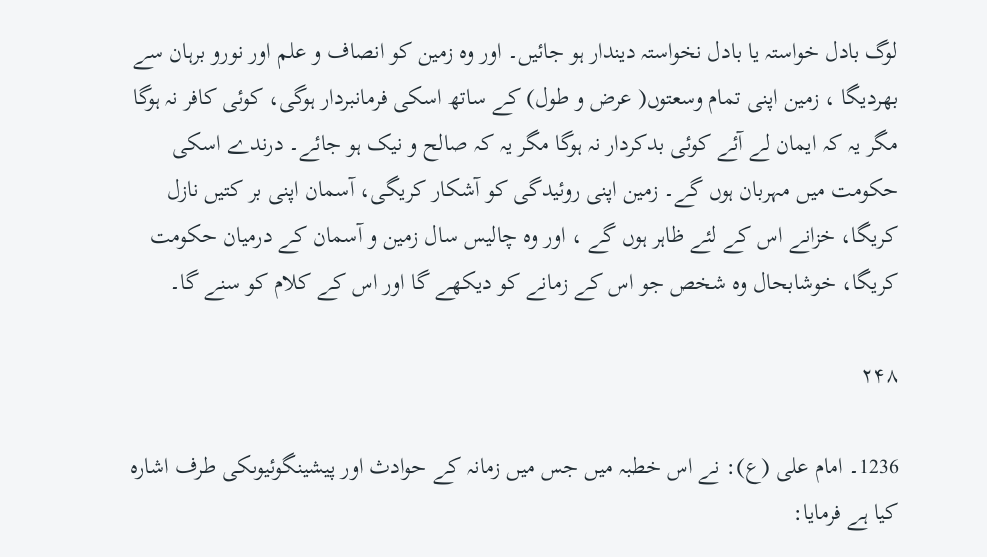لوگ بادل خواستہ یا بادل نخواستہ دیندار ہو جائیں۔ اور وہ زمین کو انصاف و علم اور نورو برہان سے بھردیگا ، زمین اپنی تمام وسعتوں( عرض و طول) کے ساتھ اسکی فرمانبردار ہوگی، کوئی کافر نہ ہوگا مگر یہ کہ ایمان لے آئے کوئی بدکردار نہ ہوگا مگر یہ کہ صالح و نیک ہو جائے۔ درندے اسکی حکومت میں مہربان ہوں گے۔ زمین اپنی روئیدگی کو آشکار کریگی، آسمان اپنی بر کتیں نازل کریگا، خزانے اس کے لئے ظاہر ہوں گے ، اور وہ چالیس سال زمین و آسمان کے درمیان حکومت کریگا، خوشابحال وہ شخص جو اس کے زمانے کو دیکھے گا اور اس کے کلام کو سنے گا۔

۲۴۸

1236۔ امام علی (ع): نے اس خطبہ میں جس میں زمانہ کے حوادث اور پیشینگوئیوںکی طرف اشارہ کیا ہے فرمایا: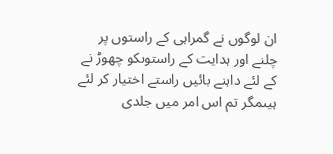ان لوگوں نے گمراہی کے راستوں پر چلنے اور ہدایت کے راستوںکو چھوڑ نے کے لئے داہنے بائیں راستے اختیار کر لئے ہیںمگر تم اس امر میں جلدی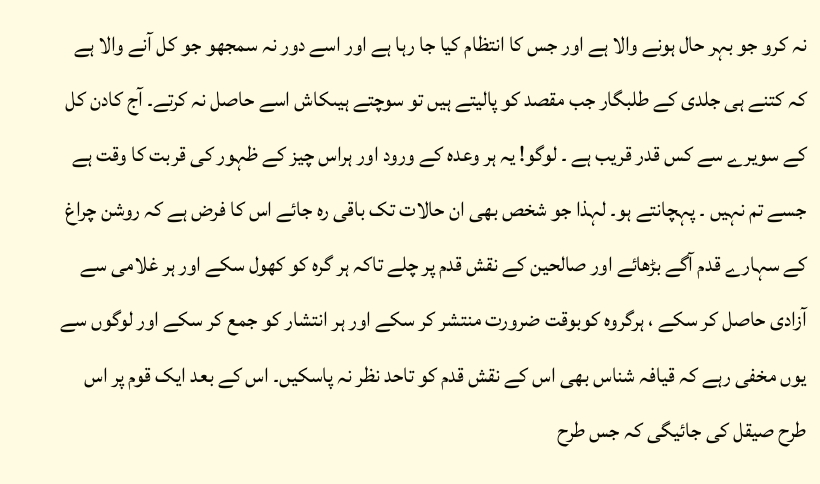نہ کرو جو بہر حال ہونے والا ہے اور جس کا انتظام کیا جا رہا ہے اور اسے دور نہ سمجھو جو کل آنے والا ہے کہ کتنے ہی جلدی کے طلبگار جب مقصد کو پالیتے ہیں تو سوچتے ہیںکاش اسے حاصل نہ کرتے۔ آج کادن کل کے سویرے سے کس قدر قریب ہے ۔ لوگو! یہ ہر وعدہ کے ورود اور ہراس چیز کے ظہور کی قربت کا وقت ہے جسے تم نہیں ۔ پہچانتے ہو۔ لہذا جو شخص بھی ان حالات تک باقی رہ جائے اس کا فرض ہے کہ روشن چراغ کے سہارے قدم آگے بڑھائے اور صالحین کے نقش قدم پر چلے تاکہ ہر گرہ کو کھول سکے اور ہر غلامی سے آزادی حاصل کر سکے ، ہرگروہ کوبوقت ضرورت منتشر کر سکے اور ہر انتشار کو جمع کر سکے اور لوگوں سے یوں مخفی رہے کہ قیافہ شناس بھی اس کے نقش قدم کو تاحد نظر نہ پاسکیں۔ اس کے بعد ایک قوم پر اس طرح صیقل کی جائیگی کہ جس طرح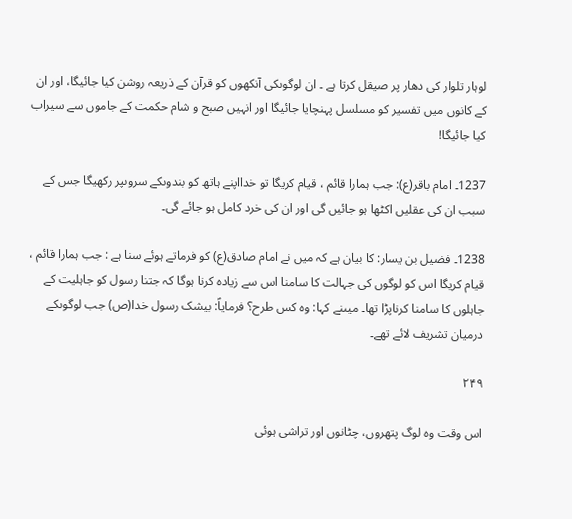لوہار تلوار کی دھار پر صیقل کرتا ہے ۔ ان لوگوںکی آنکھوں کو قرآن کے ذریعہ روشن کیا جائیگا، اور ان کے کانوں میں تفسیر کو مسلسل پہنچایا جائیگا اور انہیں صبح و شام حکمت کے جاموں سے سیراب کیا جائیگا!

1237۔ امام باقر(ع): جب ہمارا قائم ، قیام کریگا تو خدااپنے ہاتھ کو بندوںکے سروںپر رکھیگا جس کے سبب ان کی عقلیں اکٹھا ہو جائیں گی اور ان کی خرد کامل ہو جائے گی۔

1238۔ فضیل بن یسار: کا بیان ہے کہ میں نے امام صادق(ع) کو فرماتے ہوئے سنا ہے : جب ہمارا قائم ، قیام کریگا اس کو لوگوں کی جہالت کا سامنا اس سے زیادہ کرنا ہوگا کہ جتنا رسول کو جاہلیت کے جاہلوں کا سامنا کرناپڑا تھا۔ میںنے کہا: وہ کس طرح؟ فرمایاؑ: بیشک رسول خدا(ص) جب لوگوںکے درمیان تشریف لائے تھے۔

۲۴۹

اس وقت وہ لوگ پتھروں، چٹانوں اور تراشی ہوئی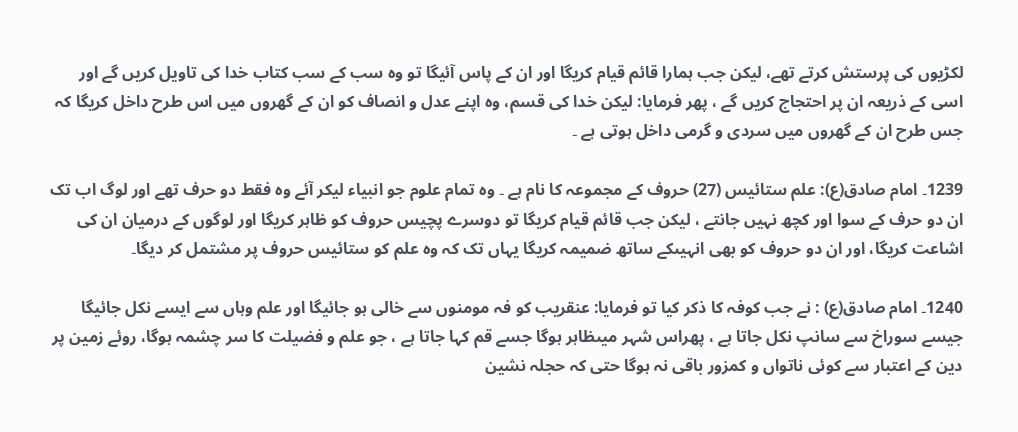لکڑیوں کی پرستش کرتے تھے، لیکن جب ہمارا قائم قیام کریگا اور ان کے پاس آئیگا تو وہ سب کے سب کتاب خدا کی تاویل کریں گے اور اسی کے ذریعہ ان پر احتجاج کریں گے ، پھر فرمایا: لیکن خدا کی قسم، وہ اپنے عدل و انصاف کو ان کے گھروں میں اس طرح داخل کریگا کہ جس طرح ان کے گھروں میں سردی و گرمی داخل ہوتی ہے ۔

1239۔ امام صادق(ع): علم ستائیس (27) حروف کے مجموعہ کا نام ہے ۔ وہ تمام علوم جو انبیاء لیکر آئے وہ فقط دو حرف تھے اور لوگ اب تک ان دو حرف کے سوا اور کچھ نہیں جانتے ، لیکن جب قائم قیام کریگا تو دوسرے پچیس حروف کو ظاہر کریگا اور لوگوں کے درمیان ان کی اشاعت کریگا، اور ان دو حروف کو بھی انہیںکے ساتھ ضمیمہ کریگا یہاں تک کہ وہ علم کو ستائیس حروف پر مشتمل کر دیگا۔

1240۔ امام صادق(ع) : نے جب کوفہ کا ذکر کیا تو فرمایا: عنقریب کو فہ مومنوں سے خالی ہو جائیگا اور علم وہاں سے ایسے نکل جائیگا جیسے سوراخ سے سانپ نکل جاتا ہے ، پھراس شہر میںظاہر ہوگا جسے قم کہا جاتا ہے ، جو علم و فضیلت کا سر چشمہ ہوگا، روئے زمین پر دین کے اعتبار سے کوئی ناتواں و کمزور باقی نہ ہوگا حتی کہ حجلہ نشین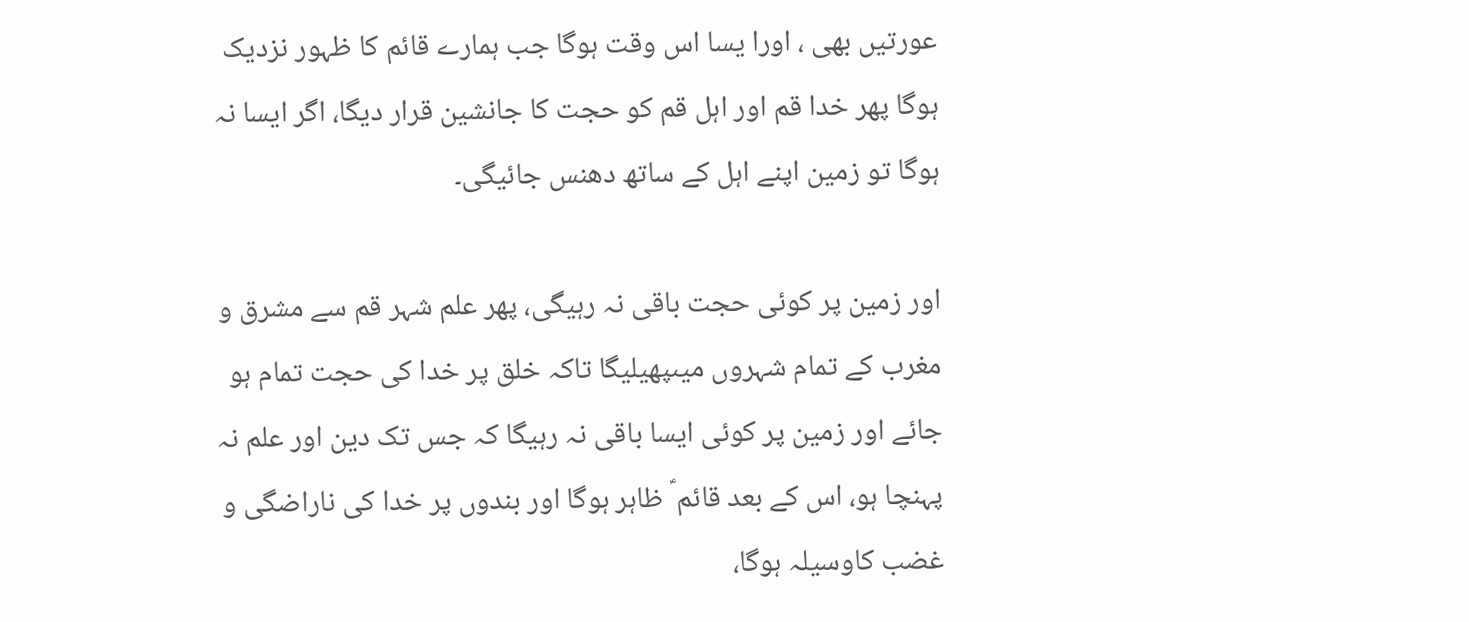عورتیں بھی ، اورا یسا اس وقت ہوگا جب ہمارے قائم کا ظہور نزدیک ہوگا پھر خدا قم اور اہل قم کو حجت کا جانشین قرار دیگا، اگر ایسا نہ ہوگا تو زمین اپنے اہل کے ساتھ دھنس جائیگی۔

اور زمین پر کوئی حجت باقی نہ رہیگی، پھر علم شہر قم سے مشرق و مغرب کے تمام شہروں میںپھیلیگا تاکہ خلق پر خدا کی حجت تمام ہو جائے اور زمین پر کوئی ایسا باقی نہ رہیگا کہ جس تک دین اور علم نہ پہنچا ہو، اس کے بعد قائم ؑ ظاہر ہوگا اور بندوں پر خدا کی ناراضگی و غضب کاوسیلہ ہوگا،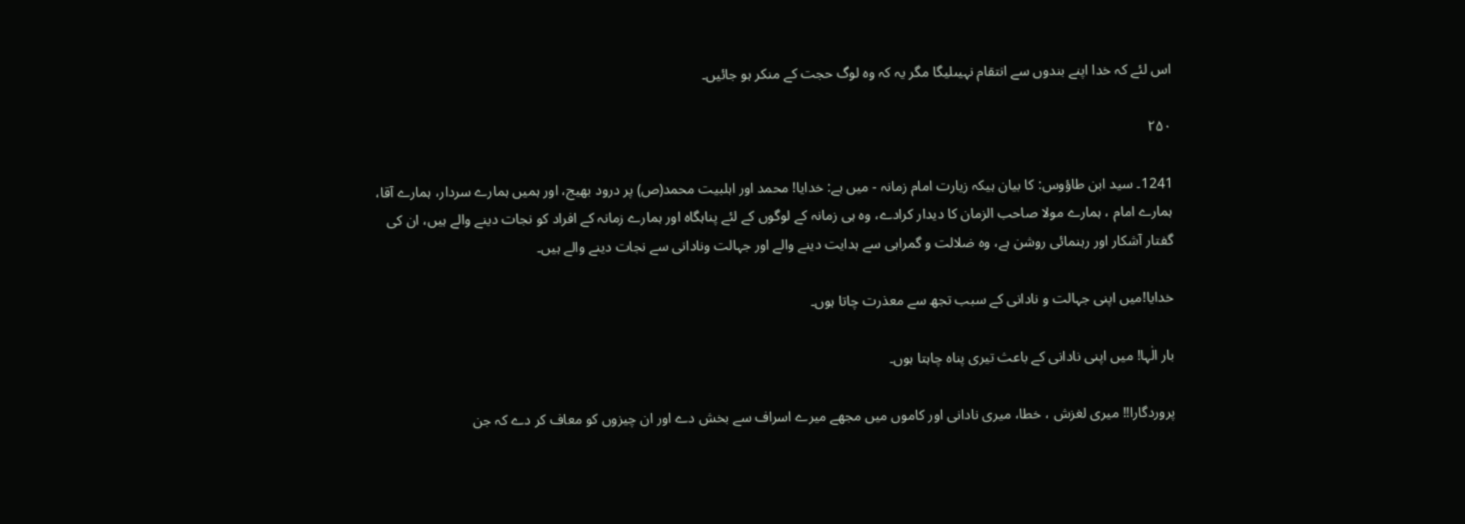اس لئے کہ خدا اپنے بندوں سے انتقام نہیںلیگا مگر یہ کہ وہ لوگ حجت کے منکر ہو جائیں۔

۲۵۰

1241۔ سید ابن طاؤوس: کا بیان ہیکہ زیارت امام زمانہ - میں ہے: خدایا! محمد اور اہلبیت محمد(ص) پر درود بھیج، اور ہمیں ہمارے سردار، ہمارے آقا، ہمارے امام ، ہمارے مولا صاحب الزمان کا دیدار کرادے، وہ ہی زمانہ کے لوگوں کے لئے پناہگاہ اور ہمارے زمانہ کے افراد کو نجات دینے والے ہیں، ان کی گفتار آشکار اور رہنمائی روشن ہے، وہ ضلالت و گمراہی سے ہدایت دینے والے اور جہالت ونادانی سے نجات دینے والے ہیں۔

خدایا!میں اپنی جہالت و نادانی کے سبب تجھ سے معذرت چاتا ہوں۔

بار الٰہا! میں اپنی نادانی کے باعث تیری پناہ چاہتا ہوں۔

پروردگارا!! میری لغزش ، خطا، میری نادانی اور کاموں میں مجھے میرے اسراف سے بخش دے اور ان چیزوں کو معاف کر دے کہ جن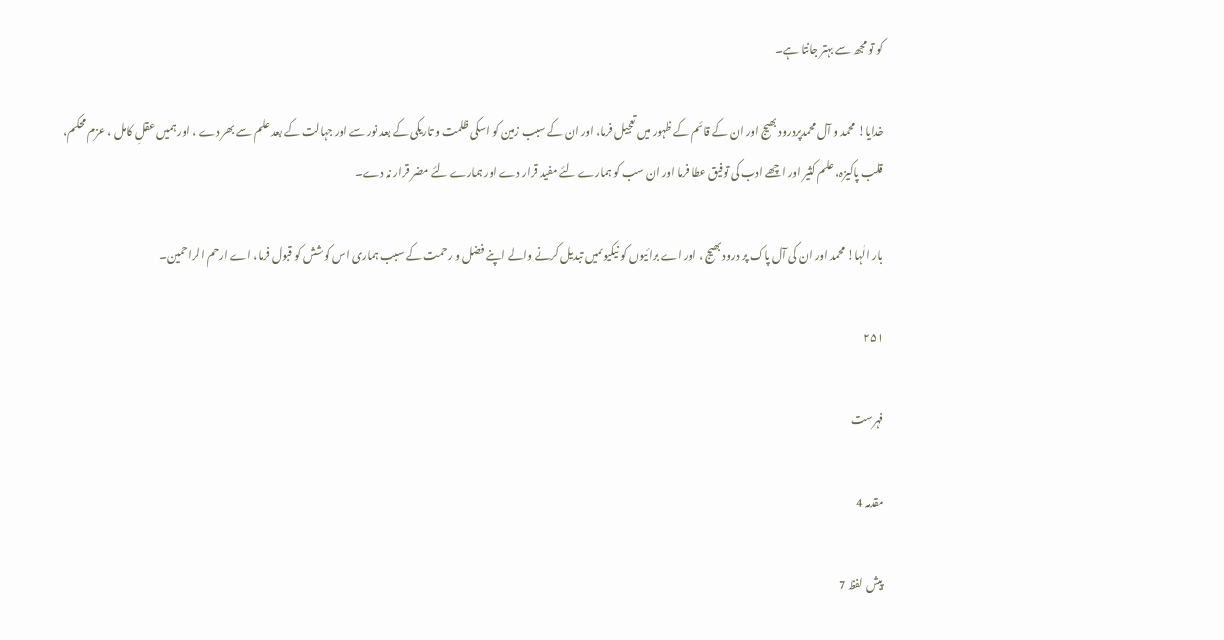کو تو مجھ سے بہتر جانتا ہے۔

خدایا! محمد و آل محمدپردرود بھیج اور ان کے قائم کے ظہور میں تعجیل فرما، اور ان کے سبب زمین کو اسکی ظلمت و تاریکی کے بعد نور سے اور جہالت کے بعد علم سے بھر دے ، اور ہمیں عقلِ کامل ، عزم محکم، قلب پاکیزہ، علم کثیر اور اچھے ادب کی توفیق عطا فرما اور ان سب کو ہمارے لئے مفید قرار دے اور ہمارے لئے مضر قرار نہ دے۔

بار الٰہا! محمد اور ان کی آل پاک پر درود بھیج ، اور اے برائیوں کو نیکیوںمیں تبدیل کرنے والے اپنے فضل و رحمت کے سبب ہماری اس کوشش کو قبول فرما، اے ارحم الراحمین۔

۲۵۱

فہرست

مقدمہ 4

پیش لفظ 7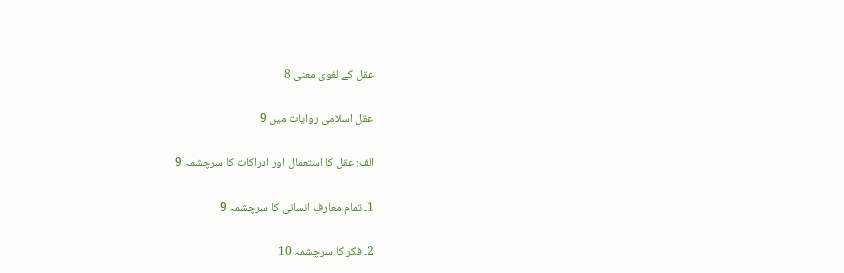عقل کے لغوی معنی 8

عقل اسلامی روایات میں 9

الف: عقل کا استعمال اور ادراکات کا سرچشمہ 9

1۔ تمام معارفِ انسانی کا سرچشمہ 9

2۔ فکر کا سرچشمہ 10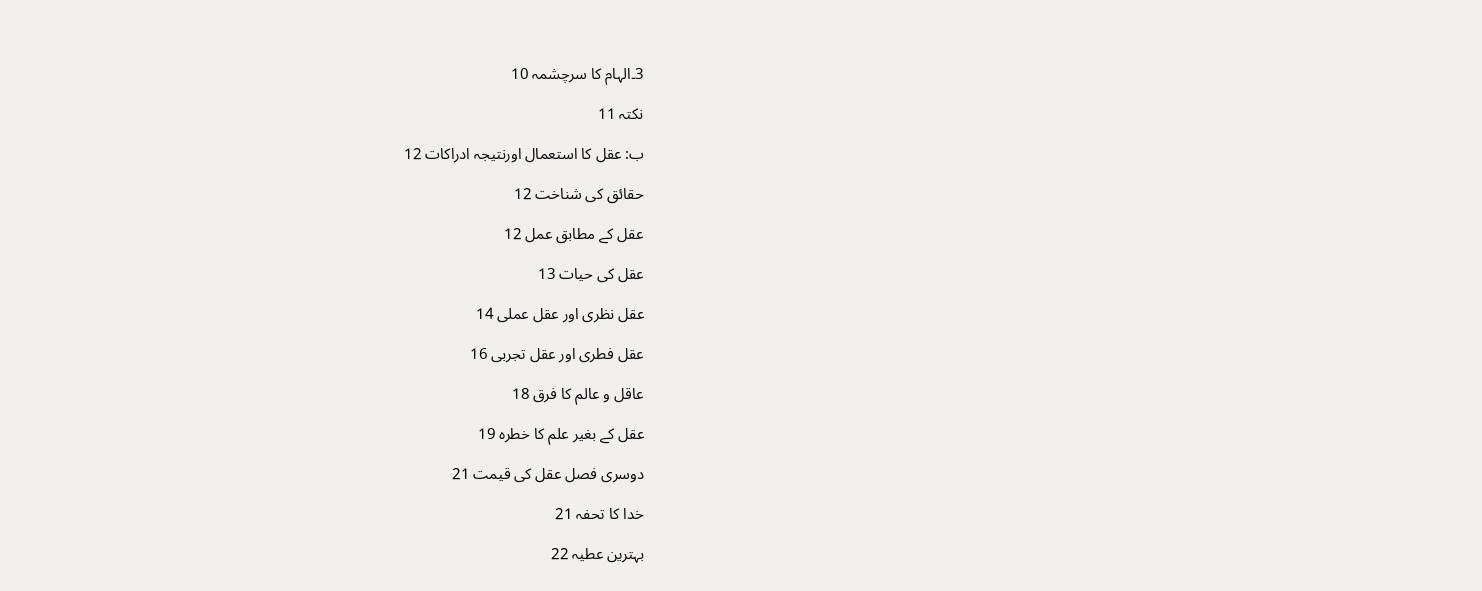3۔الہام کا سرچشمہ 10

نکتہ 11

ب: عقل کا استعمال اورنتیجہ ادراکات 12

حقائق کی شناخت 12

عقل کے مطابق عمل 12

عقل کی حیات 13

عقل نظری اور عقل عملی 14

عقل فطری اور عقل تجربی 16

عاقل و عالم کا فرق 18

عقل کے بغیر علم کا خطرہ 19

دوسری فصل عقل کی قیمت 21

خدا کا تحفہ 21

بہترین عطیہ 22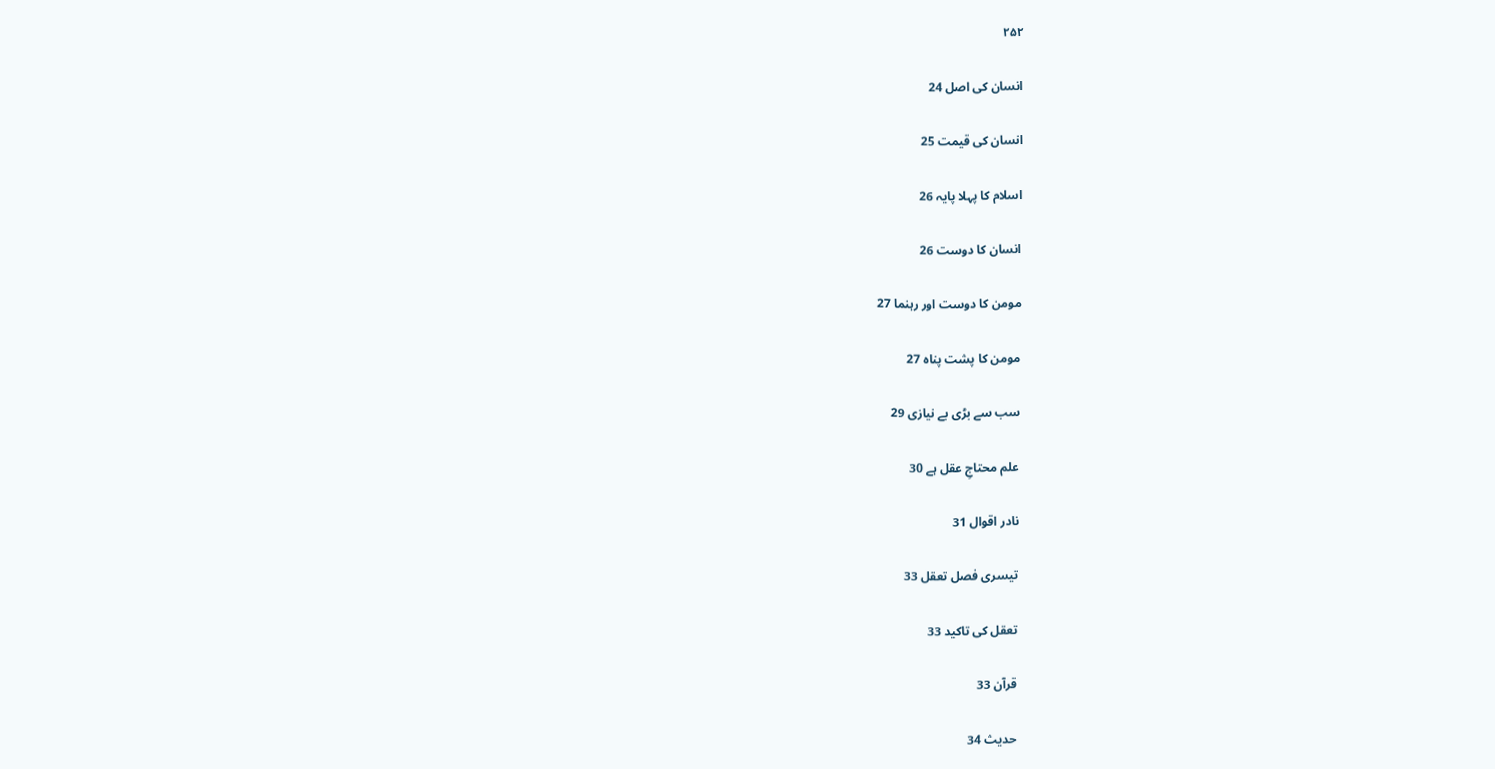۲۵۲

انسان کی اصل 24

انسان کی قیمت 25

اسلام کا پہلا پایہ 26

انسان کا دوست 26

مومن کا دوست اور رہنما 27

مومن کا پشت پناہ 27

سب سے بڑی بے نیازی 29

علم محتاجِ عقل ہے 30

نادر اقوال 31

تیسری فصل تعقل 33

تعقل کی تاکید 33

قرآن 33

حدیث 34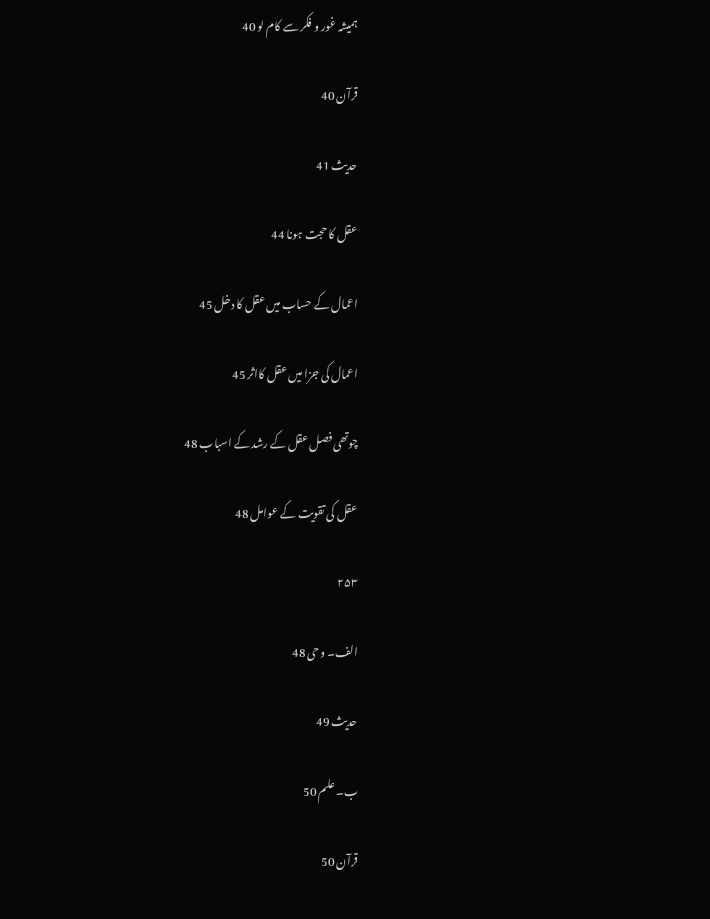ہمیشہ غور و فکر سے کام لو 40

قرآن 40

حدیث 41

عقل کا حجت ہونا 44

اعمال کے حساب میں عقل کا دخل 45

اعمال کی جزا میں عقل کااثر 45

چوتھی فصل عقل کے رشد کے اسباب 48

عقل کی تقویت کے عوامل 48

۲۵۳

الف۔ وحی 48

حدیث 49

ب۔ علم 50

قرآن 50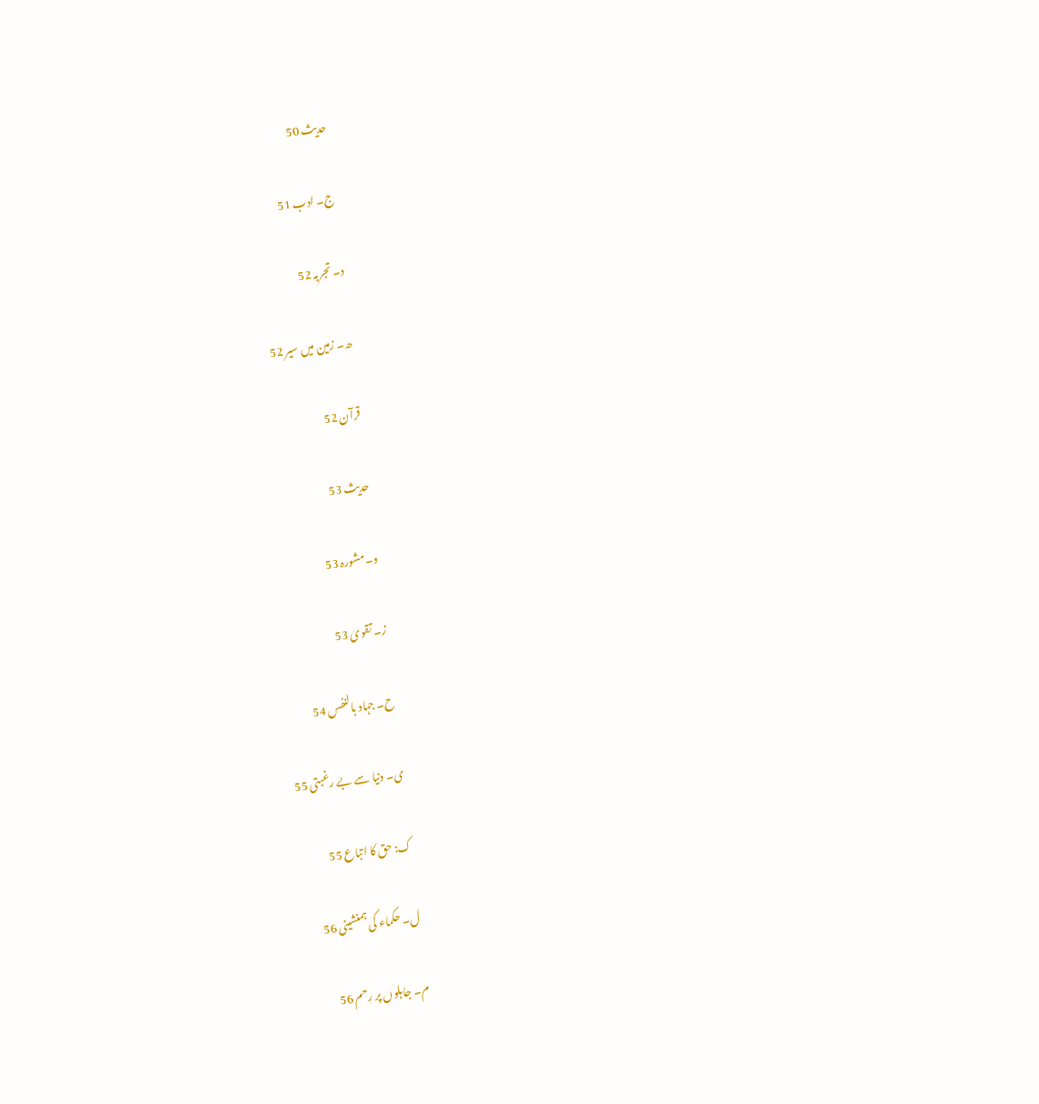حدیث 50

ج۔ ادب 51

د۔ تجربہ 52

ھ۔ زمین میں سیر 52

قرآن 52

حدیث 53

و۔مشورہ 53

ز۔ تقویٰ 53

ح۔ جہاد بالنفس 54

ی۔ دنیا سے بے رغبتی 55

ک: حق کا اتباع 55

ل۔ حکماء کی ہمنشینی 56

م۔ جاہلوں پر رحم 56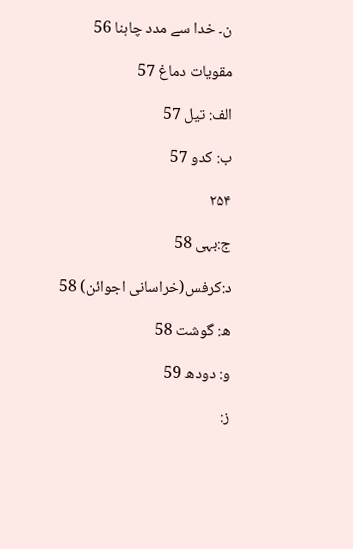ن۔ خدا سے مدد چاہنا 56

مقویات دماغ 57

الف: تیل 57

ب: کدو 57

۲۵۴

ج:بہی 58

د:کرفس(خراسانی اجوائن) 58

ھ: گوشت 58

و: دودھ 59

ز: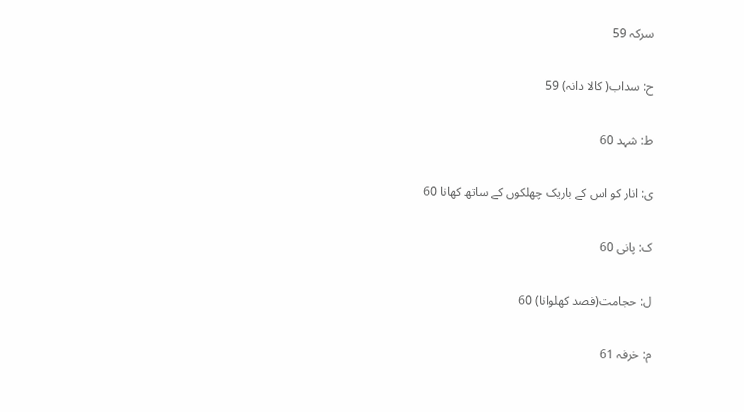سرکہ 59

ح: سداب( کالا دانہ) 59

ط: شہد 60

ی: انار کو اس کے باریک چھلکوں کے ساتھ کھانا 60

ک: پانی 60

ل: حجامت(فصد کھلوانا) 60

م: خرفہ 61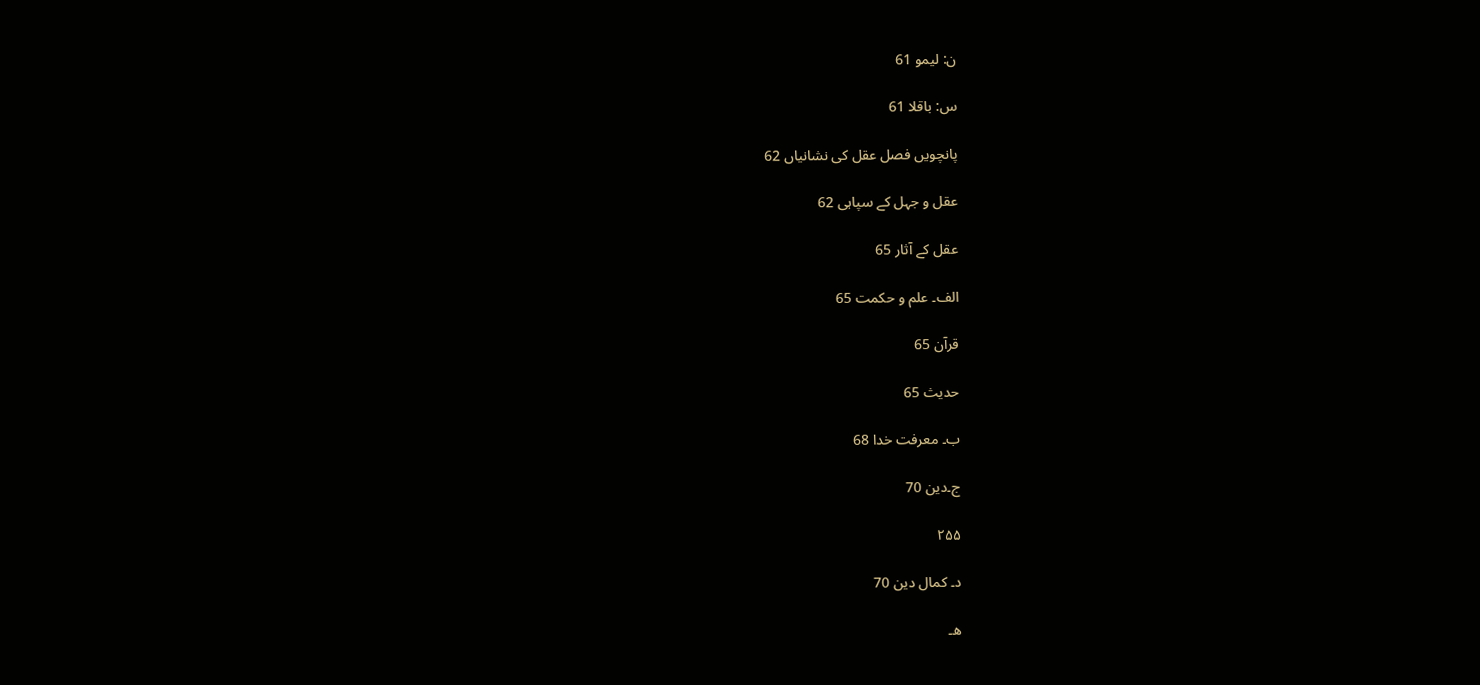ن: لیمو 61

س: باقلا 61

پانچویں فصل عقل کی نشانیاں 62

عقل و جہل کے سپاہی 62

عقل کے آثار 65

الف۔ علم و حکمت 65

قرآن 65

حدیث 65

ب۔ معرفت خدا 68

ج۔دین 70

۲۵۵

د۔ کمال دین 70

ھ۔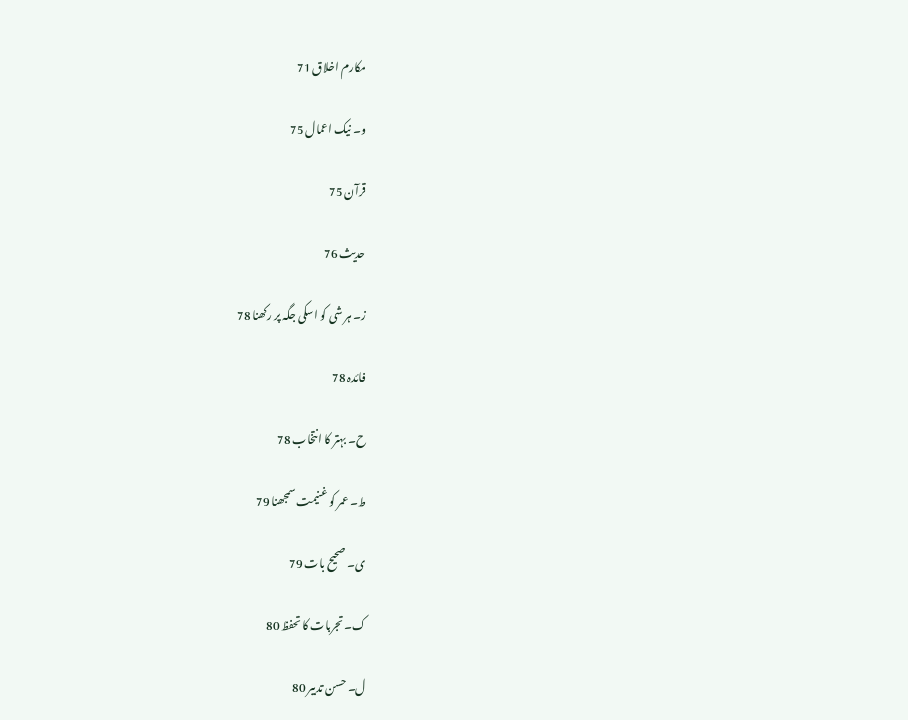مکارم اخلاق 71

و۔ نیک اعمال 75

قرآن 75

حدیث 76

ز۔ ہر شی کو اسکی جگہ پر رکھنا 78

فائدہ 78

ح۔ بہتر کا انتخاب 78

ط۔ عمر کو غنیمت سمجھنا 79

ی۔ صحیح بات 79

ک۔ تجربات کا تحفظ 80

ل۔ حسن تدبیر 80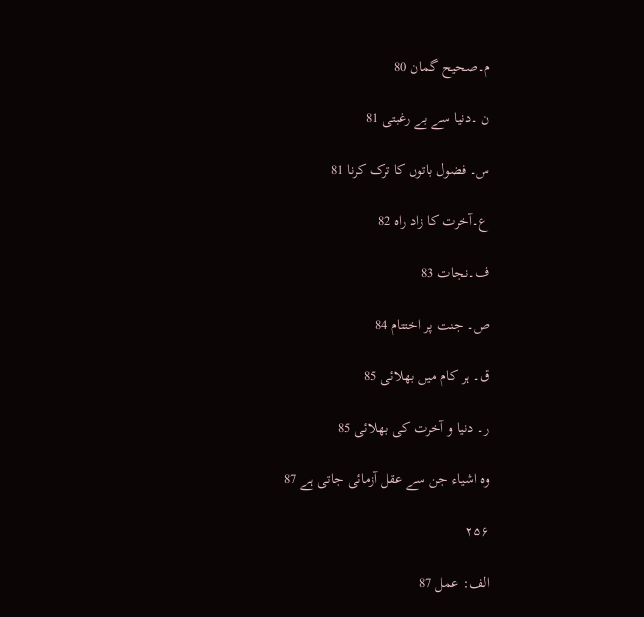م۔صحیح گمان 80

ن ۔دنیا سے بے رغبتی 81

س۔ فضول باتوں کا ترک کرنا 81

ع۔آخرت کا زاد راہ 82

ف۔نجات 83

ص۔ جنت پر اختتام 84

ق۔ ہر کام میں بھلائی 85

ر۔ دنیا و آخرت کی بھلائی 85

وہ اشیاء جن سے عقل آزمائی جاتی ہے 87

۲۵۶

الف: عمل 87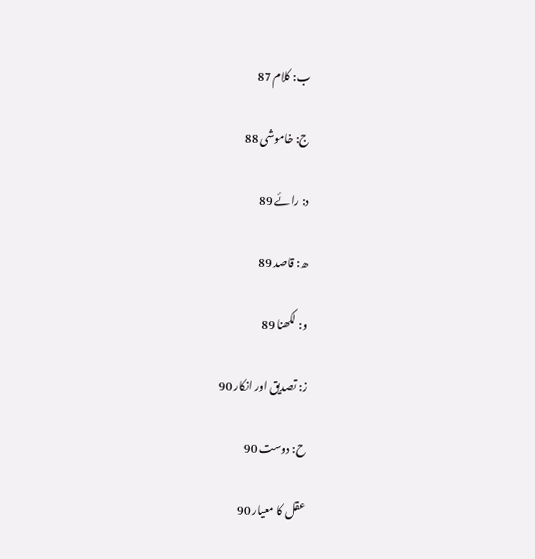ب: کلام 87

ج: خاموشی 88

د: رائے 89

ھ: قاصد 89

و: لکھنا 89

ز: تصدیق اور انکار 90

ح: دوست 90

عقل کا معیار 90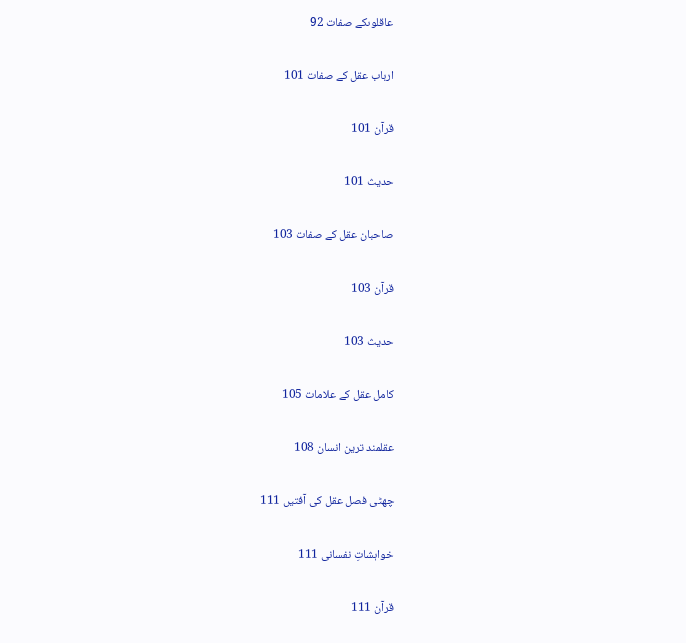عاقلوںکے صفات 92

ارباب عقل کے صفات 101

قرآن 101

حدیث 101

صاحبان عقل کے صفات 103

قرآن 103

حدیث 103

کامل عقل کے علامات 105

عقلمند ترین انسان 108

چھٹی فصل عقل کی آفتیں 111

خواہشاتِ نفسانی 111

قرآن 111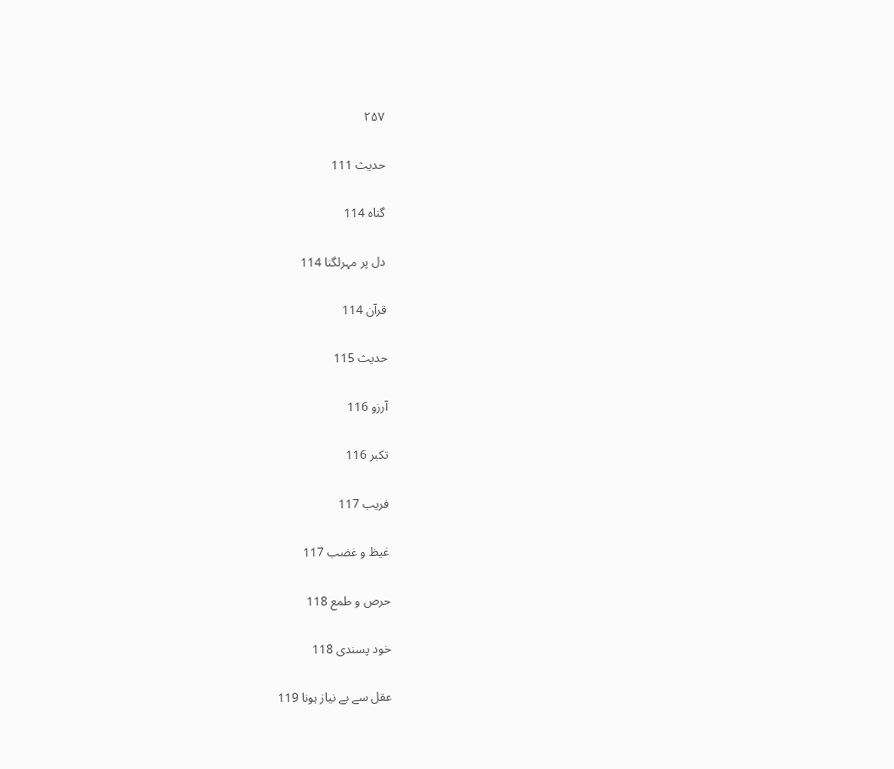۲۵۷

حدیث 111

گناہ 114

دل پر مہرلگنا 114

قرآن 114

حدیث 115

آرزو 116

تکبر 116

فریب 117

غیظ و غضب 117

حرص و طمع 118

خود پسندی 118

عقل سے بے نیاز ہونا 119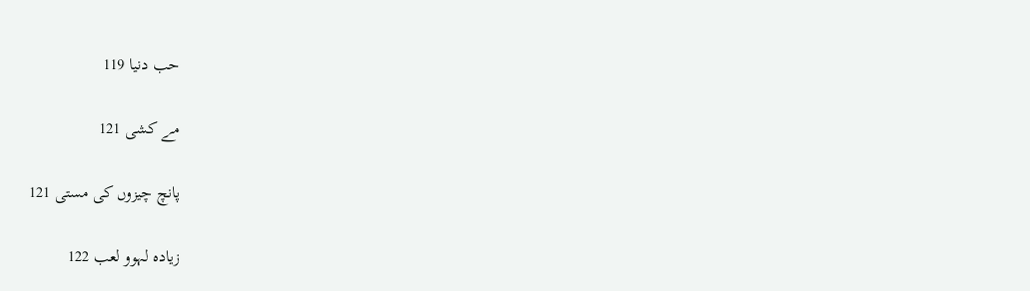حب دنیا 119

مے کشی 121

پانچ چیزوں کی مستی 121

زیادہ لہوو لعب 122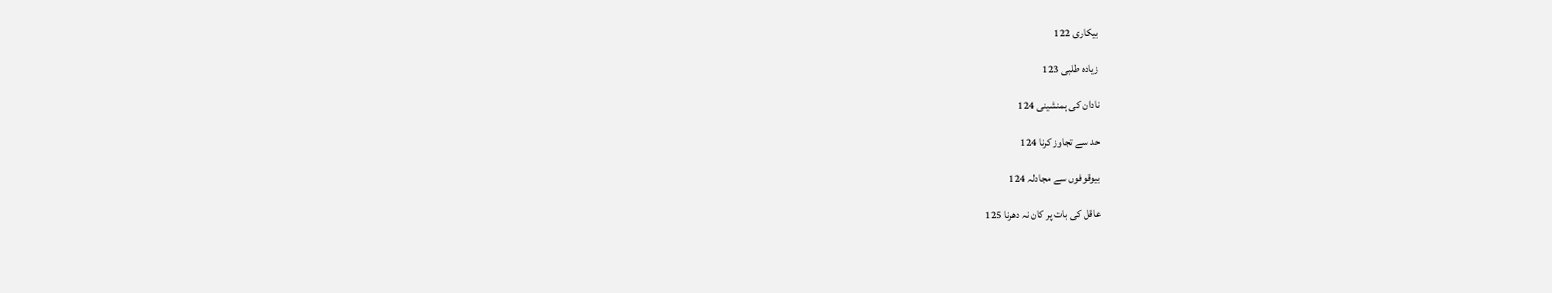بیکاری 122

زیادہ طلبی 123

نادان کی ہمنشینی 124

حد سے تجاوز کرنا 124

بیوقوفوں سے مجادلہ 124

عاقل کی بات پر کان نہ دھرنا 125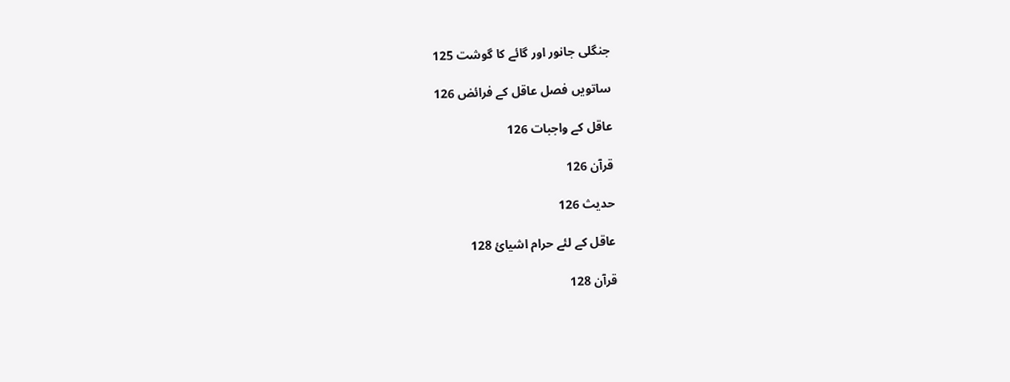جنگلی جانور اور گائے کا گوشت 125

ساتویں فصل عاقل کے فرائض 126

عاقل کے واجبات 126

قرآن 126

حدیث 126

عاقل کے لئے حرام اشیائ 128

قرآن 128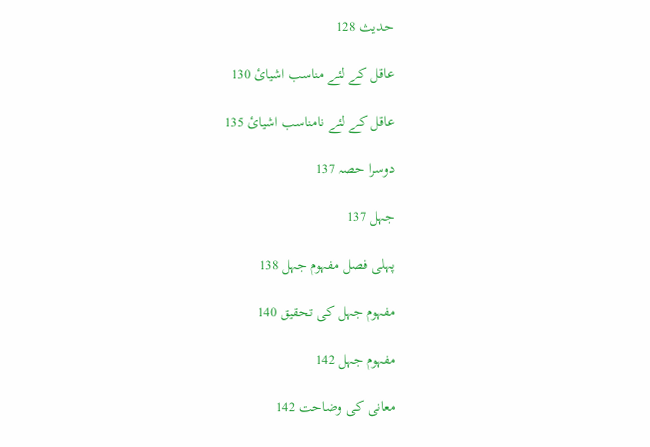حدیث 128

عاقل کے لئے مناسب اشیائ 130

عاقل کے لئے نامناسب اشیائ 135

دوسرا حصہ 137

جہل 137

پہلی فصل مفہوم جہل 138

مفہوم جہل کی تحقیق 140

مفہوم جہل 142

معانی کی وضاحت 142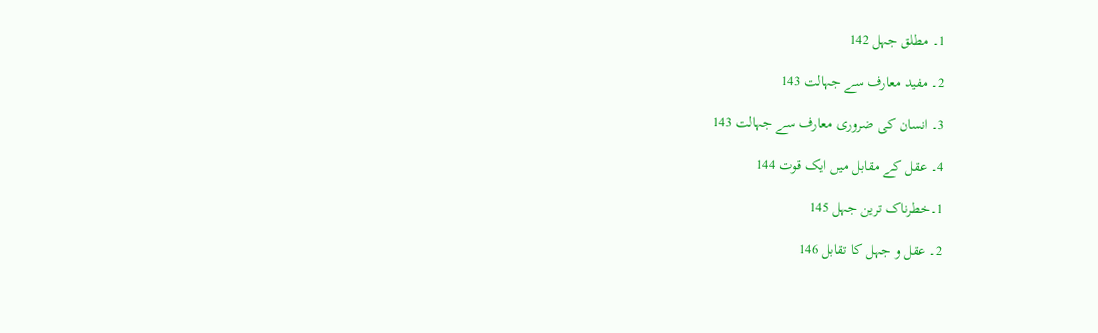1۔ مطلق جہل 142

2۔ مفید معارف سے جہالت 143

3۔ انسان کی ضروری معارف سے جہالت 143

4۔ عقل کے مقابل میں ایک قوت 144

1۔خطرناک ترین جہل 145

2۔ عقل و جہل کا تقابل 146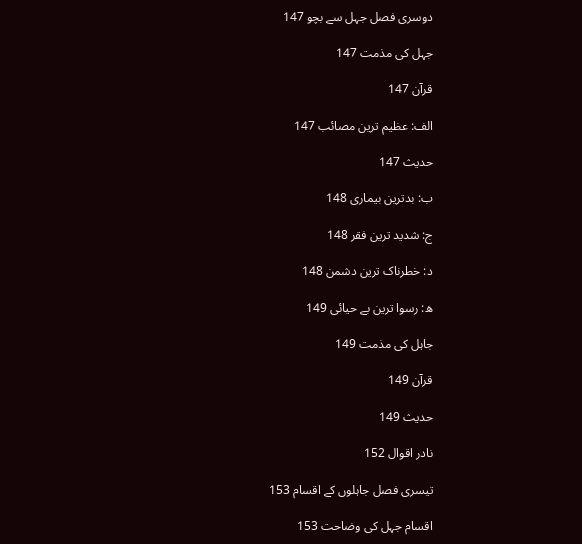دوسری فصل جہل سے بچو 147

جہل کی مذمت 147

قرآن 147

الف: عظیم ترین مصائب 147

حدیث 147

ب: بدترین بیماری 148

ج: شدید ترین فقر 148

د: خطرناک ترین دشمن 148

ھ: رسوا ترین بے حیائی 149

جاہل کی مذمت 149

قرآن 149

حدیث 149

نادر اقوال 152

تیسری فصل جاہلوں کے اقسام 153

اقسام جہل کی وضاحت 153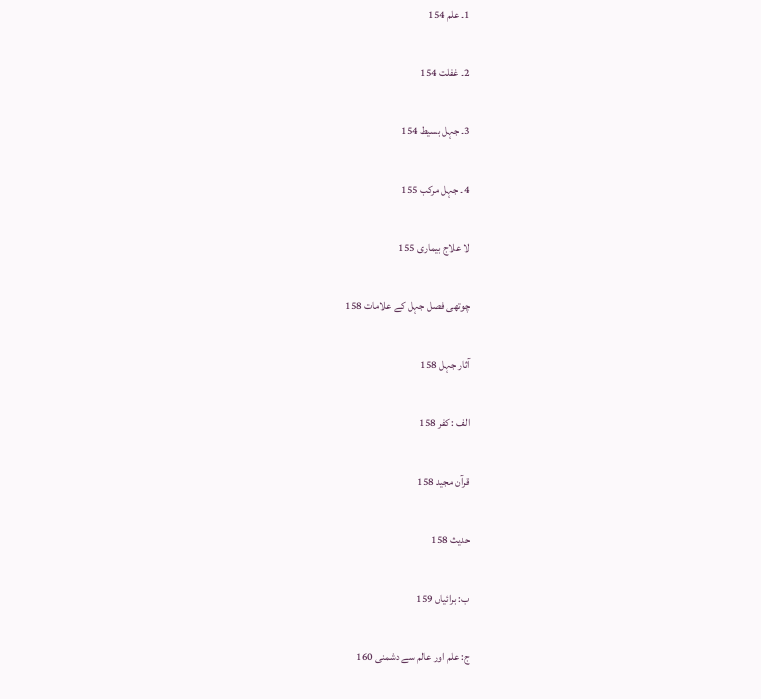1۔ علم 154

2۔ غفلت 154

3۔ جہل بسیط 154

4۔ جہل مرکب 155

لا علاج بیماری 155

چوتھی فصل جہل کے علامات 158

آثار جہل 158

الف : کفر 158

قرآن مجید 158

حدیث 158

ب: برائیاں 159

ج: علم اور عالم سے دشمنی 160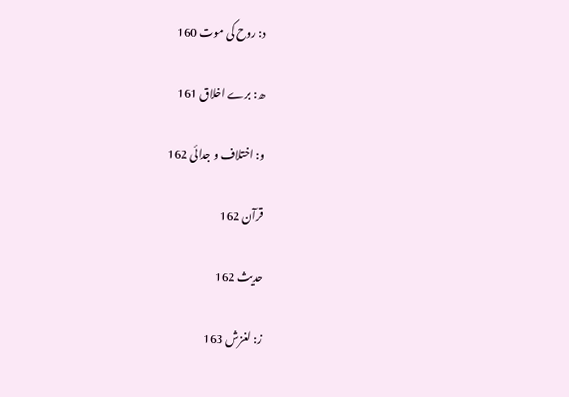د: روح کی موت 160

ھ: برے اخلاق 161

و: اختلاف و جدائی 162

قرآن 162

حدیث 162

ز: لغزش 163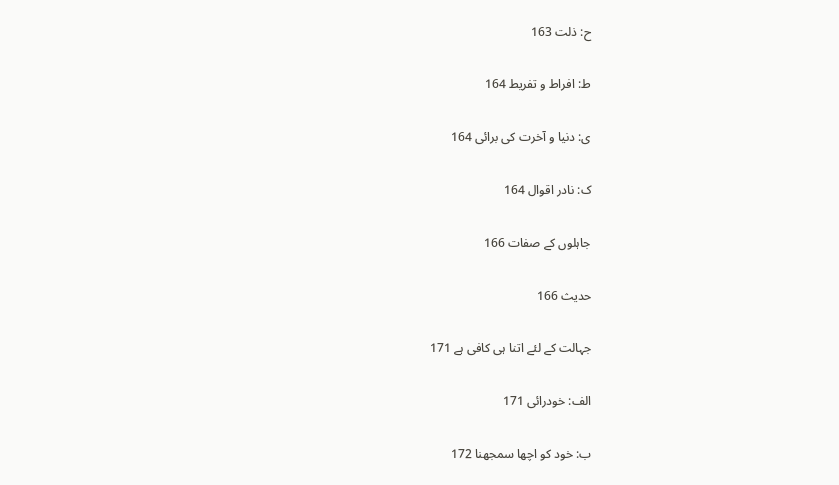ح: ذلت 163

ط: افراط و تفریط 164

ی: دنیا و آخرت کی برائی 164

ک: نادر اقوال 164

جاہلوں کے صفات 166

حدیث 166

جہالت کے لئے اتنا ہی کافی ہے 171

الف: خودرائی 171

ب: خود کو اچھا سمجھنا 172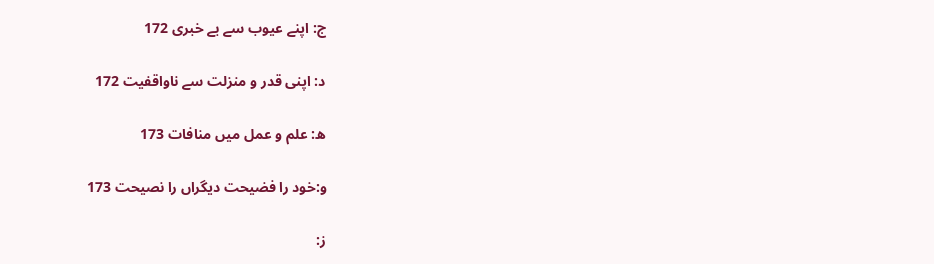ج: اپنے عیوب سے بے خبری 172

د: اپنی قدر و منزلت سے ناواقفیت 172

ھ: علم و عمل میں منافات 173

و:خود را فضیحت دیگراں را نصیحت 173

ز: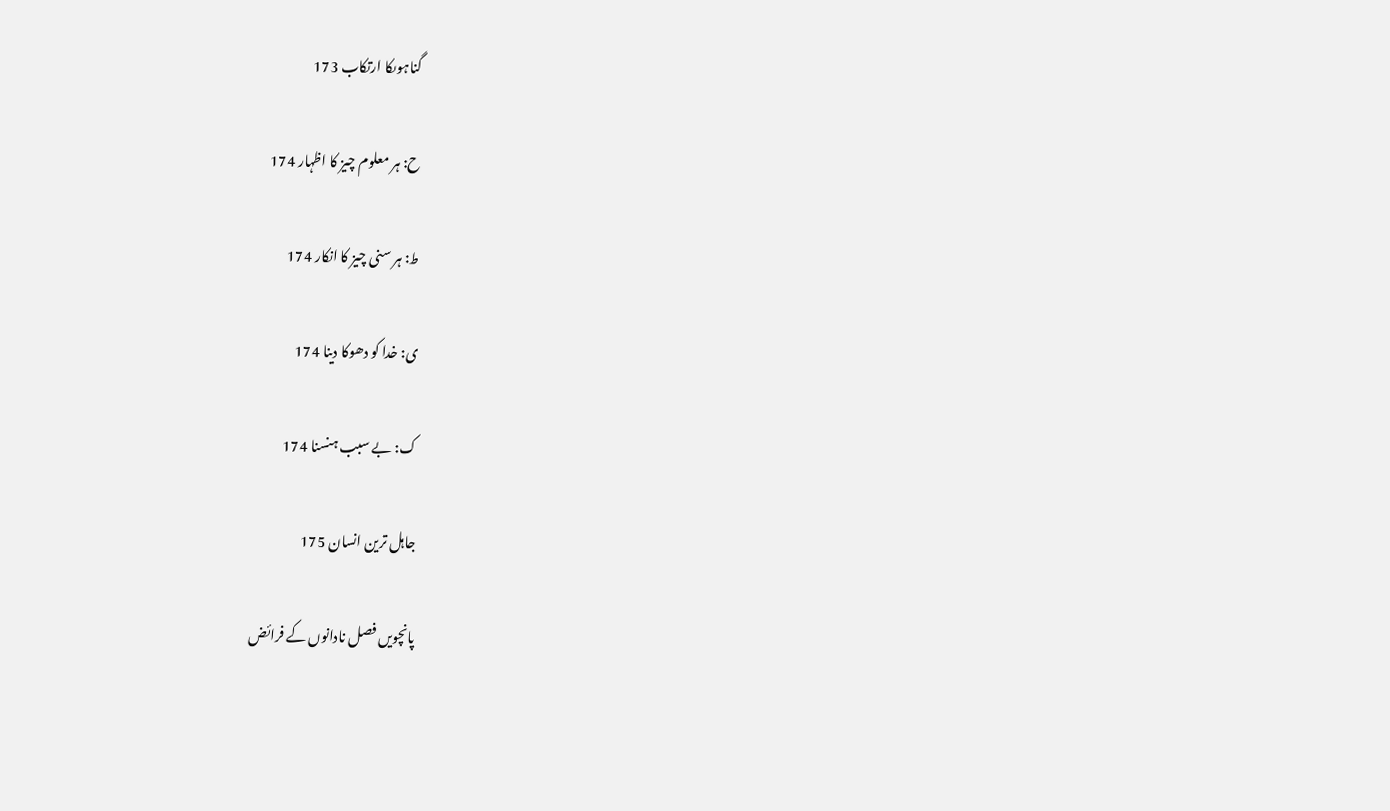گناہوںکا ارتکاب 173

ح: ہر معلوم چیز کا اظہار 174

ط: ہر سنی چیز کا انکار 174

ی: خدا کو دھوکا دینا 174

ک: بے سبب ہنسنا 174

جاہل ترین انسان 175

پانچویں فصل نادانوں کے فرائض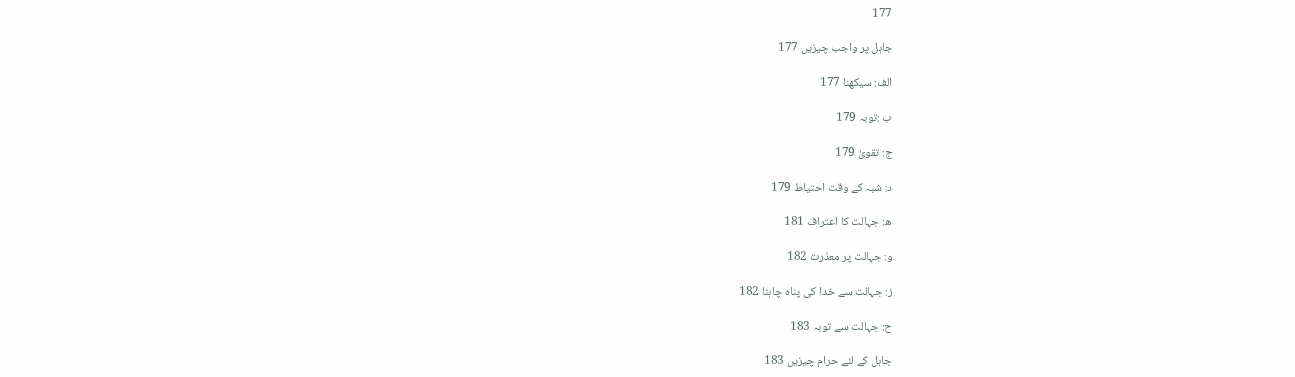177

جاہل پر واجب چیزیں 177

الف: سیکھنا 177

ب :توبہ 179

ج: تقویٰ 179

د: شبہ کے وقت احتیاط 179

ھ: جہالت کا اعتراف 181

و: جہالت پر معذرت 182

ز: جہالت سے خدا کی پناہ چاہنا 182

ح: جہالت سے توبہ 183

جاہل کے لئے حرام چیزیں 183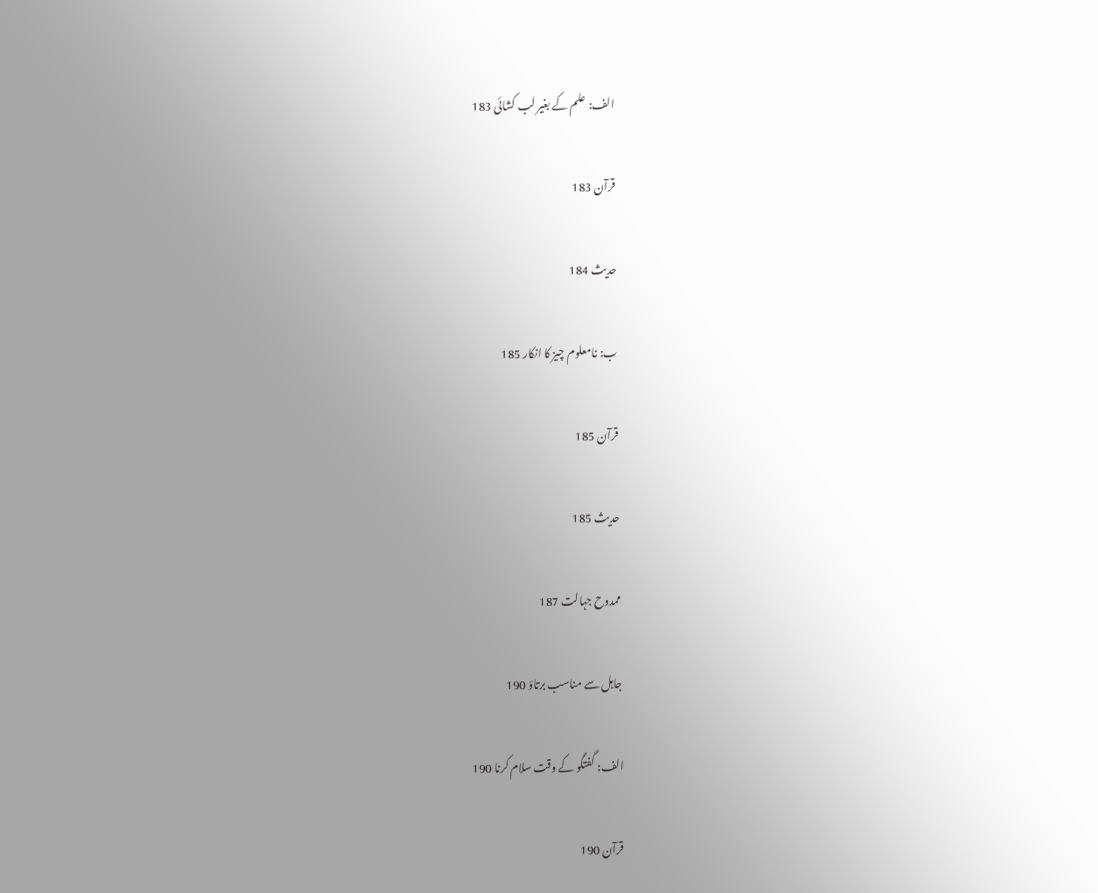الف: علم کے بغیر لب کشائی 183

قرآن 183

حدیث 184

ب: نامعلوم چیز کا انکار 185

قرآن 185

حدیث 185

ممدوح جہالت 187

جاہل سے مناسب برتاؤ 190

الف: گفتگو کے وقت سلام کرنا 190

قرآن 190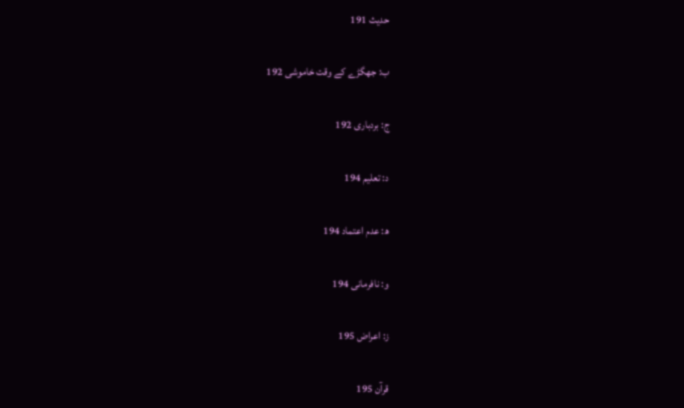حدیث 191

ب: جھگڑے کے وقت خاموشی 192

ج: بردباری 192

د: تعلیم 194

ھ: عدم اعتماد 194

و: نافرمانی 194

ز: اعراض 195

قرآن 195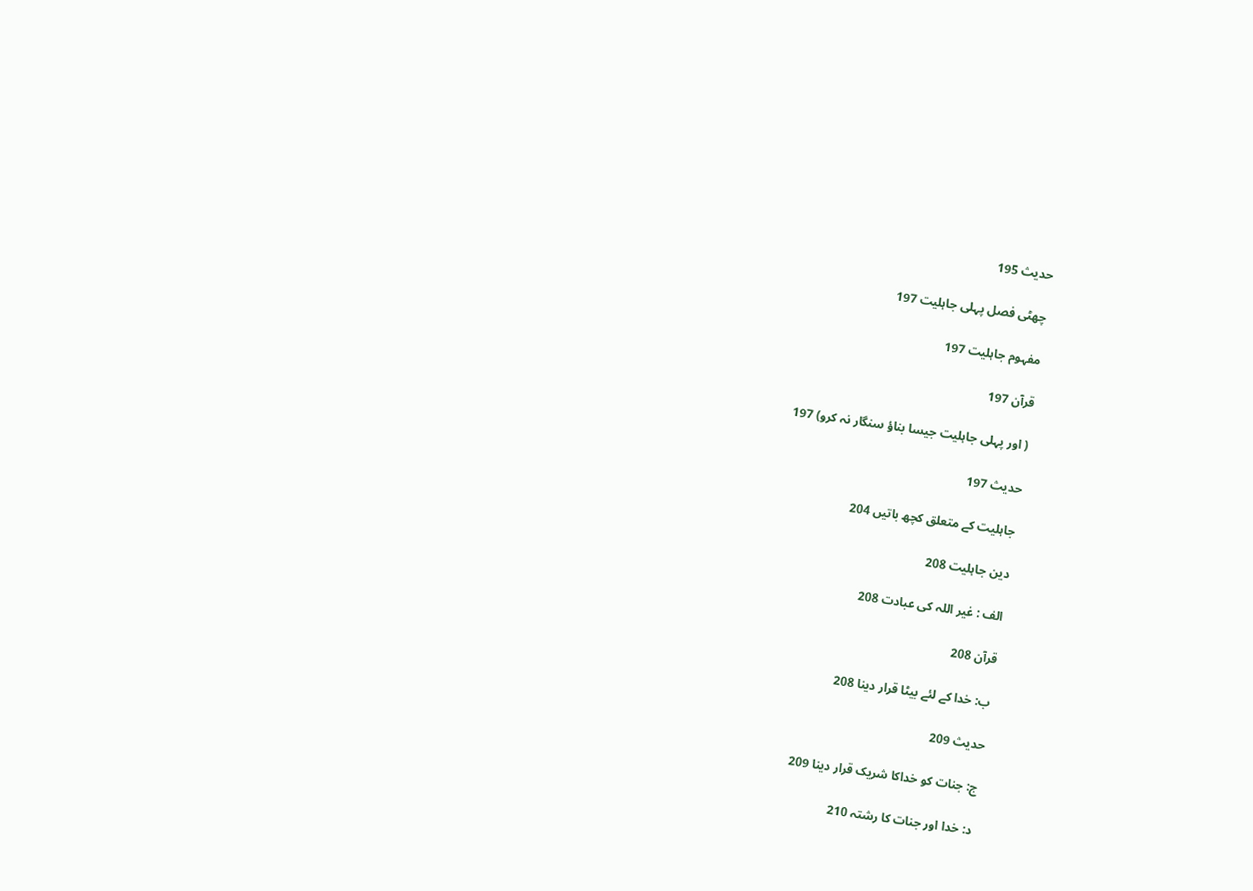حدیث 195

چھٹی فصل پہلی جاہلیت 197

مفہوم جاہلیت 197

قرآن 197

( اور پہلی جاہلیت جیسا بناؤ سنگار نہ کرو) 197

حدیث 197

جاہلیت کے متعلق کچھ باتیں 204

دین جاہلیت 208

الف : غیر اللہ کی عبادت 208

قرآن 208

ب: خدا کے لئے بیٹا قرار دینا 208

حدیث 209

ج: جنات کو خداکا شریک قرار دینا 209

د: خدا اور جنات کا رشتہ 210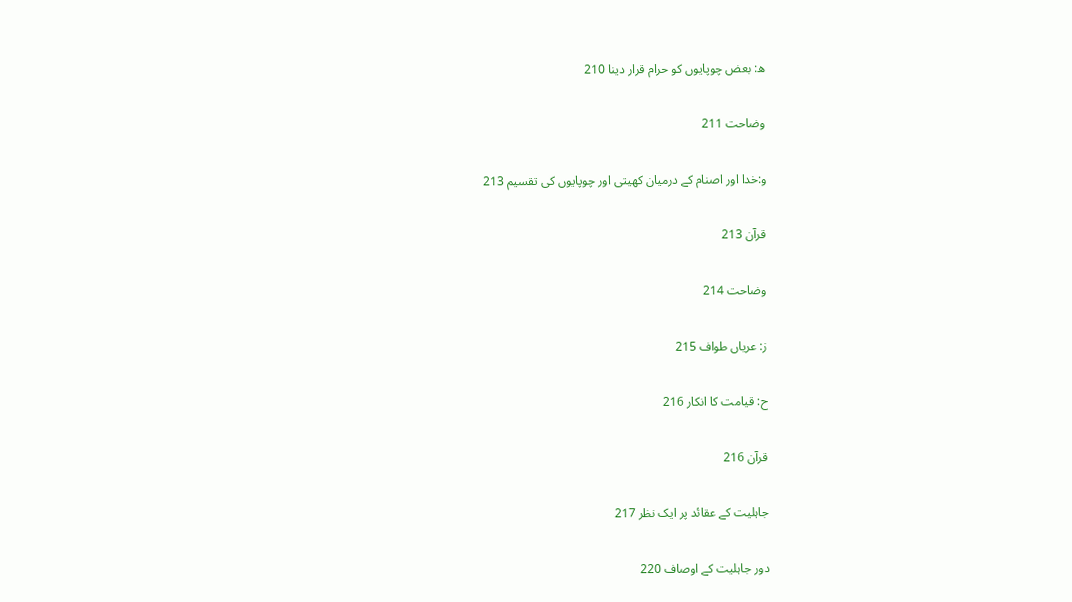ھ: بعض چوپایوں کو حرام قرار دینا 210

وضاحت 211

و:خدا اور اصنام کے درمیان کھیتی اور چوپایوں کی تقسیم 213

قرآن 213

وضاحت 214

ز: عریاں طواف 215

ح: قیامت کا انکار 216

قرآن 216

جاہلیت کے عقائد پر ایک نظر 217

دور جاہلیت کے اوصاف 220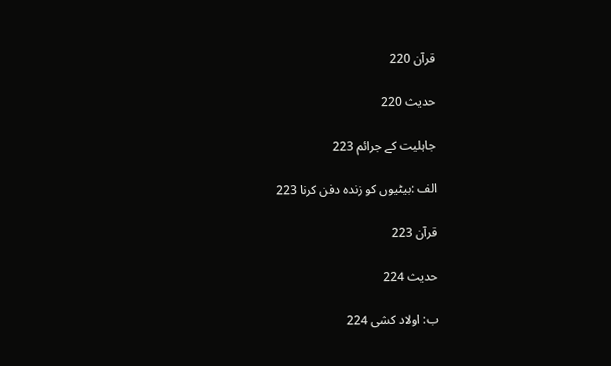قرآن 220

حدیث 220

جاہلیت کے جرائم 223

الف :بیٹیوں کو زندہ دفن کرنا 223

قرآن 223

حدیث 224

ب: اولاد کشی 224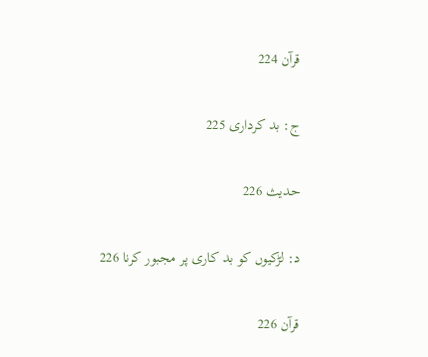قرآن 224

ج: بد کرداری 225

حدیث 226

د: لڑکیوں کو بد کاری پر مجبور کرنا 226

قرآن 226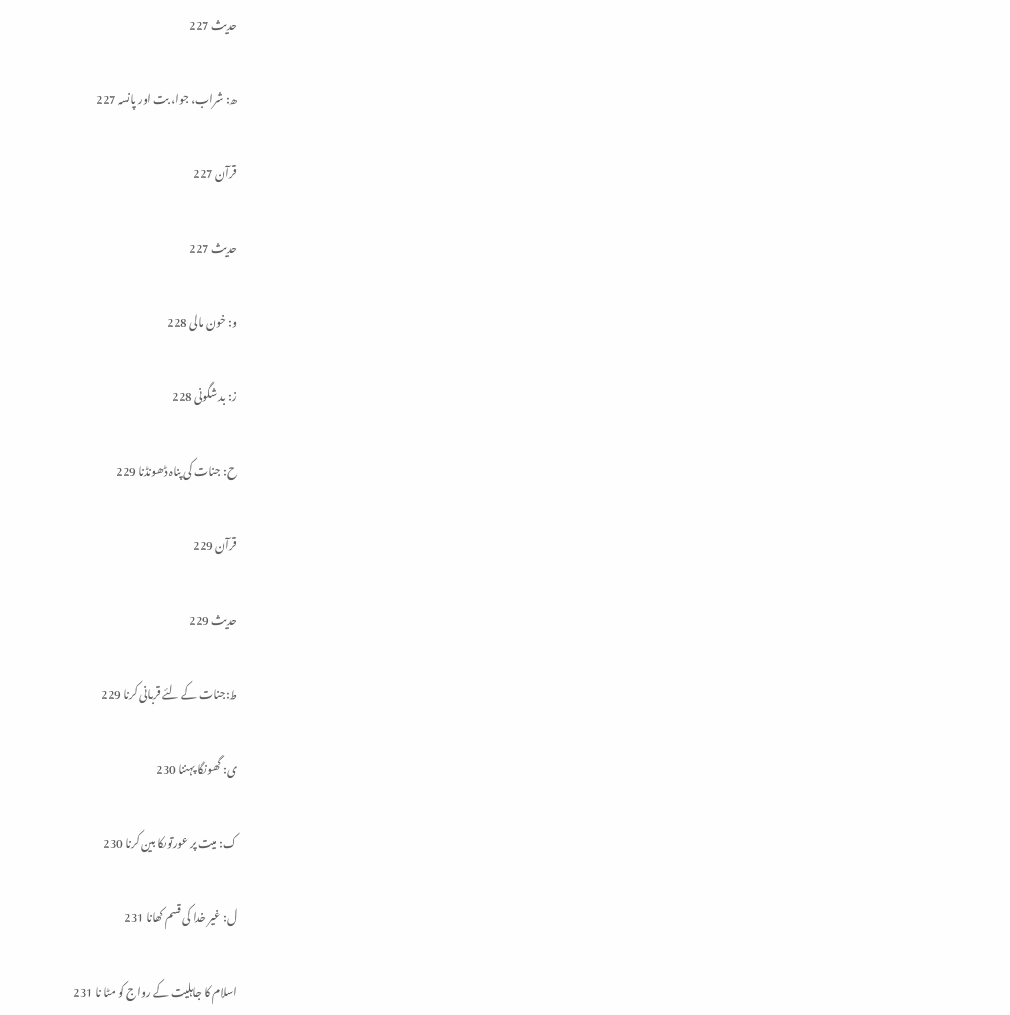حدیث 227

ھ: شراب، جوا، بت اور پانسہ 227

قرآن 227

حدیث 227

و: خون مالی 228

ز: بد شگونی 228

ح: جنات کی پناہ ڈھونڈنا 229

قرآن 229

حدیث 229

ط:جنات کے لئے قربانی کرنا 229

ی: گھونگا پہننا 230

ک: میت پر عورتوںکا بین کرنا 230

ل: غیر خدا کی قسم کھانا 231

اسلام کا جاہلیت کے رواج کو مٹا نا 231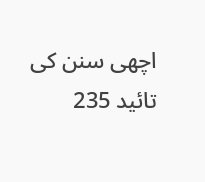اچھی سنن کی تائید 235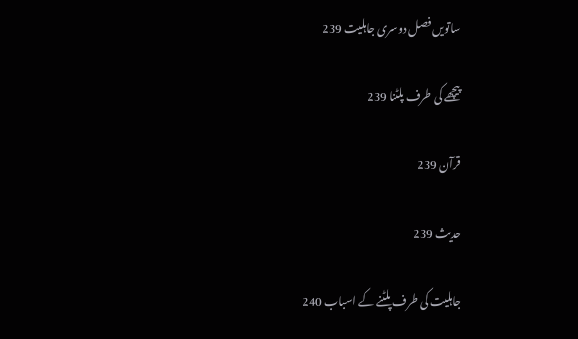ساتویں فصل دوسری جاہلیت 239

پیچھے کی طرف پلٹنا 239

قرآن 239

حدیث 239

جاہلیت کی طرف پلٹنے کے اسباب 240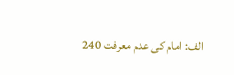الف: امام کی عدم معرفت 240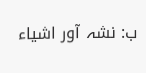ب: نشہ آور اشیاء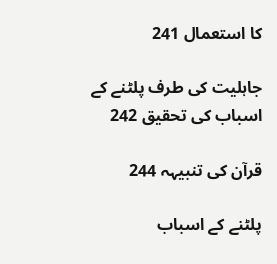کا استعمال 241

جاہلیت کی طرف پلٹنے کے اسباب کی تحقیق 242

قرآن کی تنبیہہ 244

پلٹنے کے اسباب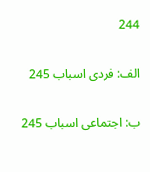244

الف: فردی اسباب 245

ب: اجتماعی اسباب 245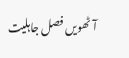آٹھویں فصل جاہلیت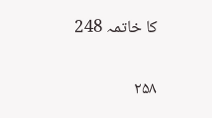کا خاتمہ 248

۲۵۸